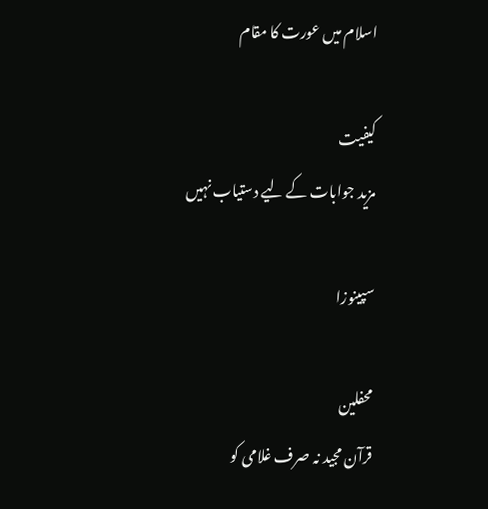اسلام میں عورت کا مقام

کیفیت
مزید جوابات کے لیے دستیاب نہیں

سپینوزا

محفلین
قرآن مجید نہ صرف غلامی کو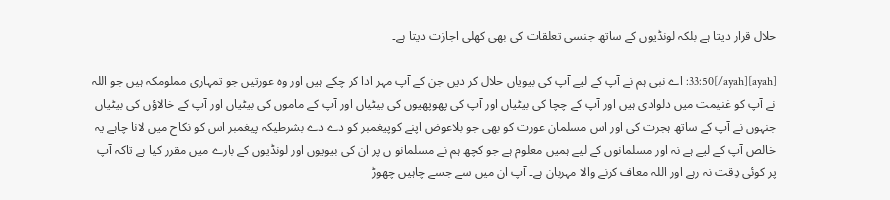حلال قرار دیتا ہے بلکہ لونڈیوں کے ساتھ جنسی تعلقات کی بھی کھلی اجازت دیتا ہے۔

[ayah]33:50[/ayah]: اے نبی ہم نے آپ کے لیے آپ کی بیویاں حلال کر دیں جن کے آپ مہر ادا کر چکے ہیں اور وہ عورتیں جو تمہاری مملومکہ ہیں جو اللہ نے آپ کو غنیمت میں دلوادی ہیں اور آپ کے چچا کی بیٹیاں اور آپ کی پھوپھیوں کی بیٹیاں اور آپ کے ماموں کی بیٹیاں اور آپ کے خالاؤں کی بیٹیاں جنہوں نے آپ کے ساتھ ہجرت کی اور اس مسلمان عورت کو بھی جو بلاعوض اپنے کوپیغمبر کو دے دے بشرطیکہ پیغمبر اس کو نکاح میں لانا چاہے یہ خالص آپ کے لیے ہے نہ اور مسلمانوں کے لیے ہمیں معلوم ہے جو کچھ ہم نے مسلمانو ں پر ان کی بیویوں اور لونڈیوں کے بارے میں مقرر کیا ہے تاکہ آپ پر کوئی دِقت نہ رہے اور اللہ معاف کرنے والا مہربان ہے۔ آپ ان میں سے جسے چاہیں چھوڑ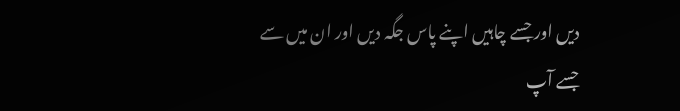دیں اور جسے چاہیں اپنے پاس جگہ دیں اور ان میں سے جسے آپ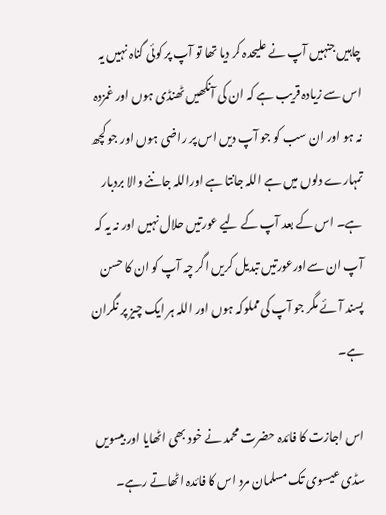چاہیں جنہیں آپ نے علیحدہ کر دیا تھا تو آپ پر کوئی گناہ نہیں یہ اس سے زیادہ قریب ہے کہ ان کی آنکھیں ٹھنڈی ہوں اور غمزدہ نہ ہو اور ان سب کو جو آپ دیں اس پر راضی ہوں اور جو کچھ تمہارے دلوں میں ہے اللہ جانتا ہے اوراللہ جاننے والا بردبار ہے۔ اس کے بعد آپ کے لیے عورتیں حلال نہیں اور نہ یہ کہ آپ ان سےاورعورتیں تبدیل کریں اگر چہ آپ کو ان کا حسن پسند آئے مگر جو آپ کی مملوکہ ہوں اور اللہ ہر ایک چیز پر نگران ہے۔

اس اجازت کا فائدہ حضرت محمد نے خود بھی اٹھایا اور بیسویں سڈی عیسوی تک مسلمان مرد اس کا فائدہ اٹھاتے رہے۔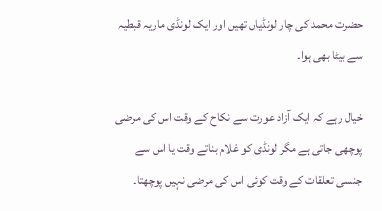حضرت محمد کی چار لونڈیاں تھیں اور ایک لونڈی ماریہ قبطیہ سے بیٹا بھی ہوا۔

خیال رہے کہ ایک آزاد عورت سے نکاح کے وقت اس کی مرضی پوچھی جاتی ہے مگر لونڈی کو غلام بناتے وقت یا اس سے جنسی تعلقات کے وقت کوئی اس کی مرضی نہیں پوچھتا۔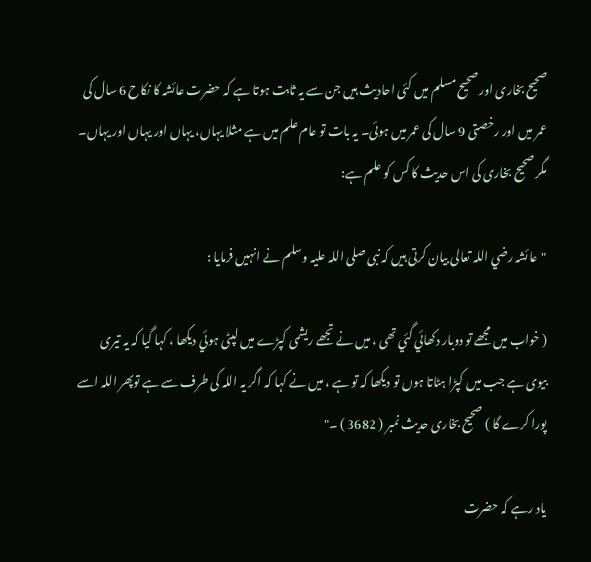صحیح بخاری اور صحیح مسلم میں کئی احادیث ہیں جن سے یہ ثابت ہوتا ہے کہ حضرت عائشہ کا نکاح 6 سال کی عمر میں اور رخصتی 9 سال کی عمر میں ہوئی۔ یہ بات تو عام علم میں ہے مثلا یہاں، یہاں اور یہاں اور یہاں۔ مگر صحیح بخاری کی اس حدیث کا کس کو علم ہے:

"عائشہ رضي اللہ تعالی بیان کرتی ہيں کہ نبی صلی اللہ علیہ وسلم نے انہيں فرمایا :

( خواب میں مجھے تو دوبار دکھائي گئي تھی ، میں نے تجھے ریشمی کپڑے میں لپٹی ہوئي دیکھا ، کہا گیا کہ یہ تیری بیوی ہے جب میں کپڑا ہٹاتا ہوں تو دیکھا کہ تو ہے ، میں نے کہا کہ اگر یہ اللہ کی طرف سے ہے توپھر اللہ اسے پورا کرے گا ) صحیح بخاری حدیث نمبر ( 3682 ) ۔"

یاد رہے کہ حضرت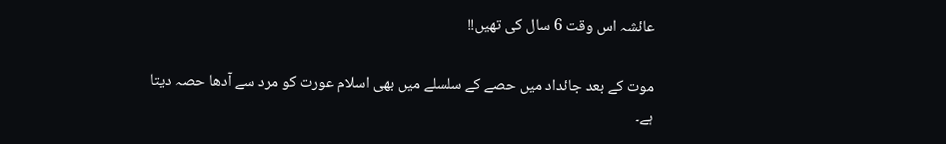عائشہ اس وقت 6 سال کی تھیں!!

موت کے بعد جائداد میں حصے کے سلسلے میں بھی اسلام عورت کو مرد سے آدھا حصہ دیتا ہے۔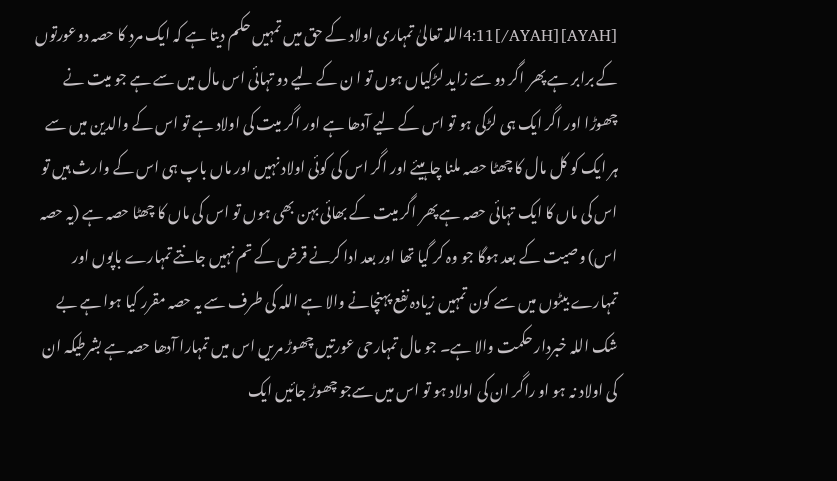[AYAH]4:11[/AYAH]اللہ تعالیٰ تمہاری اولاد کے حق میں تمہیں حکم دیتا ہے کہ ایک مرد کا حصہ دوعورتوں کے برابر ہے پھر اگر دو سے زاید لڑکیاں ہوں تو ا ن کے لیے دو تہائی اس مال میں سے ہے جو میت نے چھوڑا اور اگر ایک ہی لڑکی ہو تو اس کے لیے آدھا ہے اور اگر میت کی اولاد ہے تو اس کے والدین میں سے ہر ایک کو کل مال کا چھٹا حصہ ملنا چاہیئے اور اگر اس کی کوئی اولاد نہیں اور ماں باپ ہی اس کے وارث ہیں تو اس کی ماں کا ایک تہائی حصہ ہے پھر اگر میت کے بھائی بہن بھی ہوں تو اس کی ماں کا چھٹا حصہ ہے (یہ حصہ اس) وصیت کے بعد ہوگا جو وہ کر گیا تھا اور بعد ادا کرنے قرض کے تم نہیں جانتے تمہارے باپوں اور تمہارے بیٹوں میں سے کون تمہیں زیادہ نفع پہنچانے والا ہے اللہ کی طرف سے یہ حصہ مقرر کیا ہوا ہے بے شک اللہ خبردار حکمت والا ہے۔ جو مال تمہارحی عورتیں چھوڑ مریں اس میں تمہارا آدھا حصہ ہے بشرطیکہ ان کی اولاد نہ ہو او راگر ان کی اولاد ہو تو اس میں سےجو چھوڑ جائیں ایک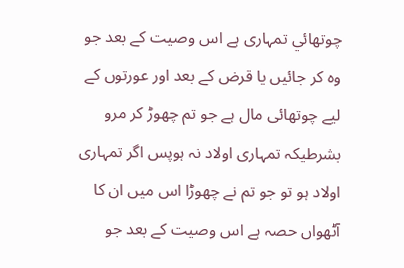چوتھائي تمہاری ہے اس وصیت کے بعد جو وہ کر جائیں یا قرض کے بعد اور عورتوں کے لیے چوتھائی مال ہے جو تم چھوڑ کر مرو بشرطیکہ تمہاری اولاد نہ ہوپس اگر تمہاری اولاد ہو تو جو تم نے چھوڑا اس میں ان کا آٹھواں حصہ ہے اس وصیت کے بعد جو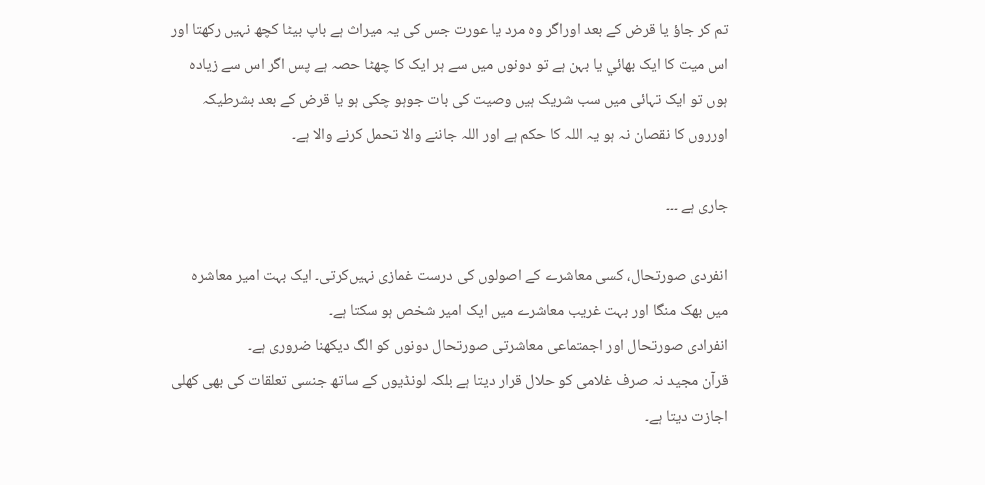تم کر جاؤ یا قرض کے بعد اوراگر وہ مرد یا عورت جس کی یہ میراث ہے باپ بیٹا کچھ نہیں رکھتا اور اس میت کا ایک بھائي یا بہن ہے تو دونوں میں سے ہر ایک کا چھٹا حصہ ہے پس اگر اس سے زیادہ ہوں تو ایک تہائی میں سب شریک ہیں وصیت کی بات جوہو چکی ہو یا قرض کے بعد بشرطیکہ اورروں کا نقصان نہ ہو یہ اللہ کا حکم ہے اور اللہ جاننے والا تحمل کرنے والا ہے۔

جاری ہے ۔۔۔

انفردی صورتحال، کسی معاشرے کے اصولوں کی درست غمازی نہیں‌کرتی۔ ایک بہت امیر معاشرہ میں بھک منگا اور بہت غریب معاشرے میں ایک امیر شخص ہو سکتا ہے۔
انفرادی صورتحال اور اجمتماعی معاشرتی صورتحال دونوں کو الگ دیکھنا ضروری ہے۔
قرآن مجید نہ صرف غلامی کو حلال قرار دیتا ہے بلکہ لونڈیوں کے ساتھ جنسی تعلقات کی بھی کھلی اجازت دیتا ہے۔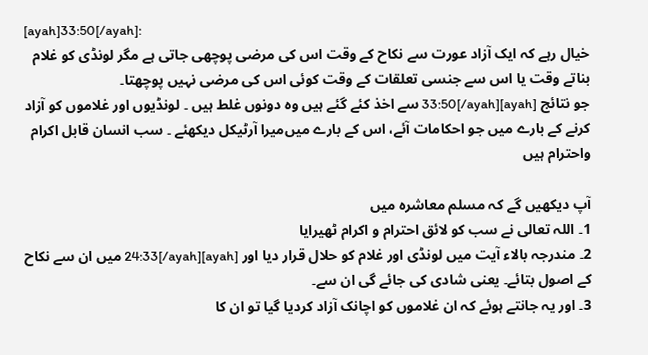[ayah]33:50[/ayah]:
خیال رہے کہ ایک آزاد عورت سے نکاح کے وقت اس کی مرضی پوچھی جاتی ہے مگر لونڈی کو غلام بناتے وقت یا اس سے جنسی تعلقات کے وقت کوئی اس کی مرضی نہیں پوچھتا۔
جو نتائج [ayah]33:50[/ayah] سے اخذ کئے گئے ہیں وہ دونوں غلط ہیں ۔ لونڈیوں اور غلاموں کو آزاد کرنے کے بارے میں جو احکامات آئے، اس کے بارے میں‌میرا آرٹیکل دیکھئے ۔ سب انسان قابل اکرام واحترام ہیں

آپ دیکھیں گے کہ مسلم معاشرہ میں
1۔ اللہ تعالی نے سب کو لائق احترام و اکرام ٹھیرایا
2۔ مندرجہ بالاء آیت میں لونڈی اور غلام کو حلال قرار دیا اور [ayah]24:33[/ayah] میں ان سے نکاح کے اصول بتائے۔ یعنی شادی کی جائے گی ان سے۔
3۔ اور یہ جانتے ہوئے کہ ان غلاموں کو اچانک آزاد کردیا گیا تو ان کا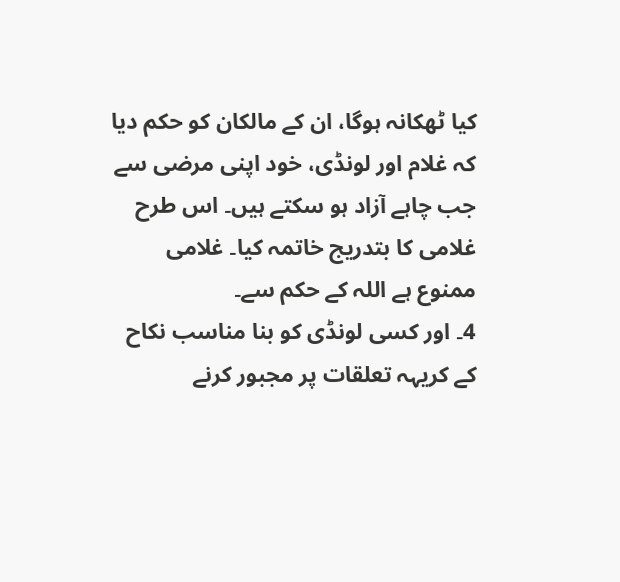کیا ٹھکانہ ہوگا، ان کے مالکان کو حکم دیا کہ غلام اور لونڈی، خود اپنی مرضی سے جب چاہے آزاد ہو سکتے ہیں۔ اس طرح غلامی کا بتدریج خاتمہ کیا۔ غلامی ممنوع ہے اللہ کے حکم سے۔
4۔ اور کسی لونڈی کو بنا مناسب نکاح کے کریہہ تعلقات پر مجبور کرنے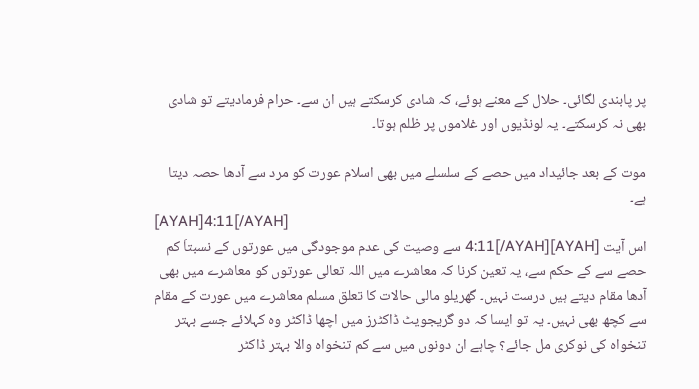پر پابندی لگائی۔ حلال کے معنے ہوئے، کہ شادی کرسکتے ہیں ان سے۔ حرام فرمادیتے تو شادی بھی نہ کرسکتے۔ یہ لونڈیوں اور غلاموں پر ظلم ہوتا۔

موت کے بعد جائیداد میں حصے کے سلسلے میں بھی اسلام عورت کو مرد سے آدھا حصہ دیتا ہے۔
[AYAH]4:11[/AYAH]
اس آیت [AYAH]4:11[/AYAH] سے وصیت کی عدم موجودگی میں عورتوں کے نسبتاَ کم حصے سے کے حکم سے، یہ تعین کرنا کہ معاشرے میں اللہ تعالی عورتوں کو معاشرے میں بھی آدھا مقام دیتے ہیں درست نہیں۔ گھریلو مالی حالات کا تعلق مسلم معاشرے میں عورت کے مقام سے کچھ بھی نہیں۔ یہ تو ایسا کہ دو گریجویٹ‌ ڈاکٹرز میں اچھا ڈاکٹر وہ کہلائے جسے بہتر تنخواہ کی نوکری مل جائے؟ چاہے ان دونوں میں سے کم تنخواہ والا بہتر ڈاکٹر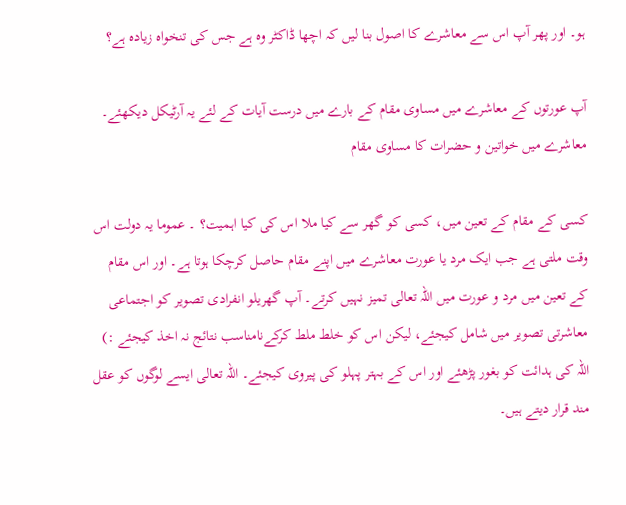ہو۔ اور پھر آپ اس سے معاشرے کا اصول بنا لیں کہ اچھا ڈاکٹر وہ ہے جس کی تنخواہ زیادہ ہے؟

آپ عورتوں کے معاشرے میں ‌مساوی مقام کے بارے میں درست آیات کے لئے یہ آرٹیکل دیکھئے۔ معاشرے میں خواتین و حضرات کا مساوی مقام

کسی کے مقام کے تعین میں، کسی کو گھر سے کیا ملا اس کی کیا اہمیت؟ ۔ عموما یہ دولت اس وقت ملتی ہے جب ایک مرد یا عورت معاشرے میں اپنے مقام حاصل کرچکا ہوتا ہے۔ اور اس مقام کے تعین میں‌ مرد و عورت میں اللہ تعالی تمیز نہیں کرتے۔ آپ گھریلو انفرادی تصویر کو اجتماعی معاشرتی تصویر میں شامل کیجئے، لیکن اس کو خلط ملط کرکےنامناسب نتائج نہ اخذ کیجئے :) اللہ کی ہدائت کو بغور پڑھئے اور اس کے بہتر پہلو کی پیروی کیجئے۔ اللہ تعالی ایسے لوگوں کو عقل مند قرار دیتے ہیں۔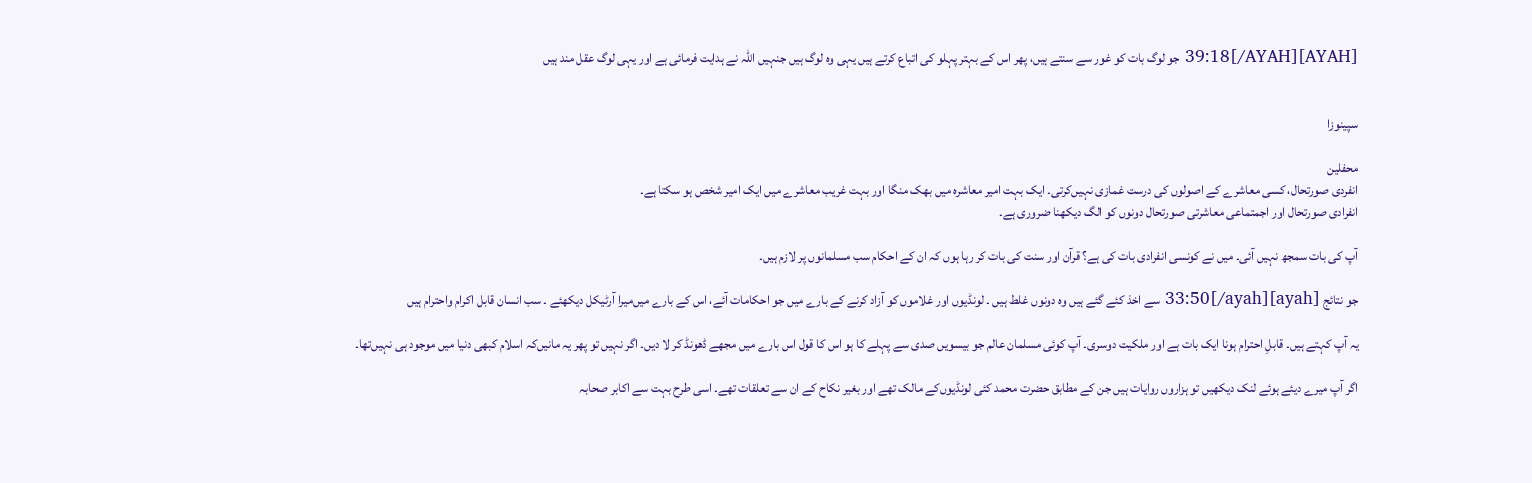[AYAH]39:18[/AYAH] جو لوگ بات کو غور سے سنتے ہیں، پھر اس کے بہتر پہلو کی اتباع کرتے ہیں یہی وہ لوگ ہیں جنہیں اللہ نے ہدایت فرمائی ہے اور یہی لوگ عقل مند ہیں


سپینوزا

محفلین
انفردی صورتحال، کسی معاشرے کے اصولوں کی درست غمازی نہیں‌کرتی۔ ایک بہت امیر معاشرہ میں بھک منگا اور بہت غریب معاشرے میں ایک امیر شخص ہو سکتا ہے۔
انفرادی صورتحال اور اجمتماعی معاشرتی صورتحال دونوں کو الگ دیکھنا ضروری ہے۔

آپ کی بات سمجھ نہیں آئی۔ میں نے کونسی انفرادی بات کی ہے؟ قرآن اور سنت کی بات کر رہا ہوں کہ ان کے احکام سب مسلمانوں پر لازم ہیں۔

جو نتائج [ayah]33:50[/ayah] سے اخذ کئے گئے ہیں وہ دونوں غلط ہیں ۔ لونڈیوں اور غلاموں کو آزاد کرنے کے بارے میں جو احکامات آئے، اس کے بارے میں‌میرا آرٹیکل دیکھئے ۔ سب انسان قابل اکرام واحترام ہیں

یہ آپ کہتے ہیں۔ قابلِ احترام ہونا ایک بات ہے اور ملکیت دوسری۔ آپ کوئی مسلمان عالم جو بیسویں صدی سے پہلے کا ہو اس کا قول اس بارے میں مجھے ڈھونڈ کر لا دیں۔ اگر نہیں تو پھر یہ مانیں‌کہ اسلام کبھی دنیا میں موجود ہی نہیں‌تھا۔

اگر آپ میرے دیئے ہوئے لنک دیکھیں تو ہزاروں روایات ہیں جن کے مطابق حضرت محمد کئی لونڈیوں‌کے مالک تھے اور بغیر نکاح کے ان سے تعلقات تھے۔ اسی طرح بہت سے اکابر صحابہ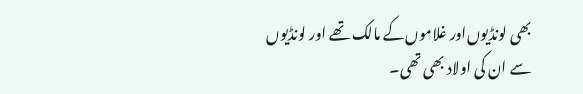بھی لونڈیوں‌اور غلاموں‌کے مالک تھے اور لونڈیوں سے ان کی اولاد بھی تھی۔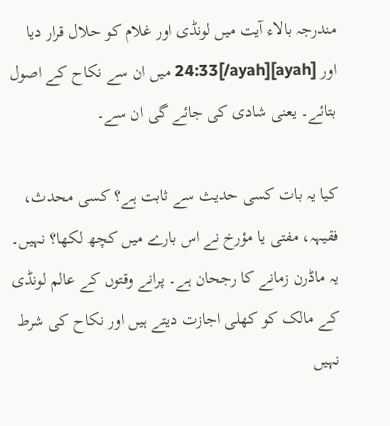مندرجہ بالاء آیت میں لونڈی اور غلام کو حلال قرار دیا اور [ayah]24:33[/ayah] میں ان سے نکاح کے اصول بتائے۔ یعنی شادی کی جائے گی ان سے۔

کیا یہ بات کسی حدیث سے ثابت ہے؟ کسی محدث، فقیہہ، مفتی یا مؤرخ نے اس بارے میں کچھ لکھا؟ نہیں۔ یہ ماڈرن زمانے کا رجحان ہے۔ پرانے وقتوں کے عالم لونڈی کے مالک کو کھلی اجازت دیتے ہیں اور نکاح کی شرط نہیں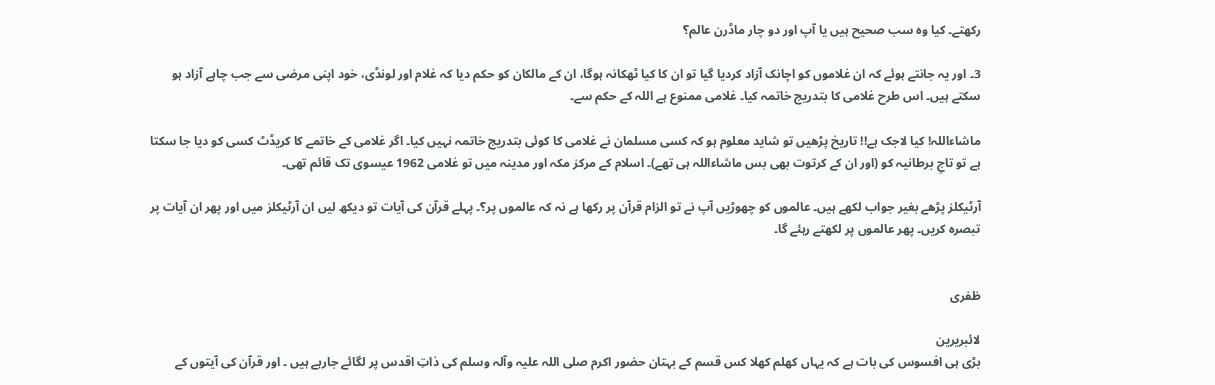رکھتے۔ کیا وہ سب صحیح ہیں یا آپ اور دو چار ماڈرن عالم؟

3۔ اور یہ جانتے ہوئے کہ ان غلاموں کو اچانک آزاد کردیا گیا تو ان کا کیا ٹھکانہ ہوگا، ان کے مالکان کو حکم دیا کہ غلام اور لونڈی، خود اپنی مرضی سے جب چاہے آزاد ہو سکتے ہیں۔ اس طرح غلامی کا بتدریج خاتمہ کیا۔ غلامی ممنوع ہے اللہ کے حکم سے۔

ماشاءاللہ! کیا لاجک ہے!! تاریخ پڑھیں تو شاید معلوم ہو کہ کسی مسلمان نے غلامی کا کوئی بتدریج خاتمہ نہیں کیا۔ اگر غلامی کے خاتمے کا کریڈٹ کسی کو دیا جا سکتا ہے تو تاجِ برطانیہ کو (اور ان کے کرتوت بھی بس ماشاءاللہ ہی تھے)۔ اسلام کے مرکز مکہ اور مدینہ میں تو غلامی 1962 عیسوی تک قائم تھی۔

آرٹیکلز پڑھے بغیر جواب لکھے ہیں۔ عالموں کو چھوڑیں آپ نے تو الزام قرآن پر رکھا ہے نہ کہ عالموں پر؟۔ پہلے قرآن کی آیات تو دیکھ لیں ان آرٹیکلز میں اور پھر ان آیات پر تبصرہ کریں۔ پھر عالموں‌ پر لکھتے رہئے گا۔


ظفری

لائبریرین
بڑی ہی افسوس کی بات ہے کہ یہاں کھلم کھلا کس قسم کے بہتان حضور اکرم صلی اللہ علیہ وآلہ وسلم کی ذاتِ اقدس پر لگائے جارہے ہیں ۔ اور قرآن کی آیتوں کے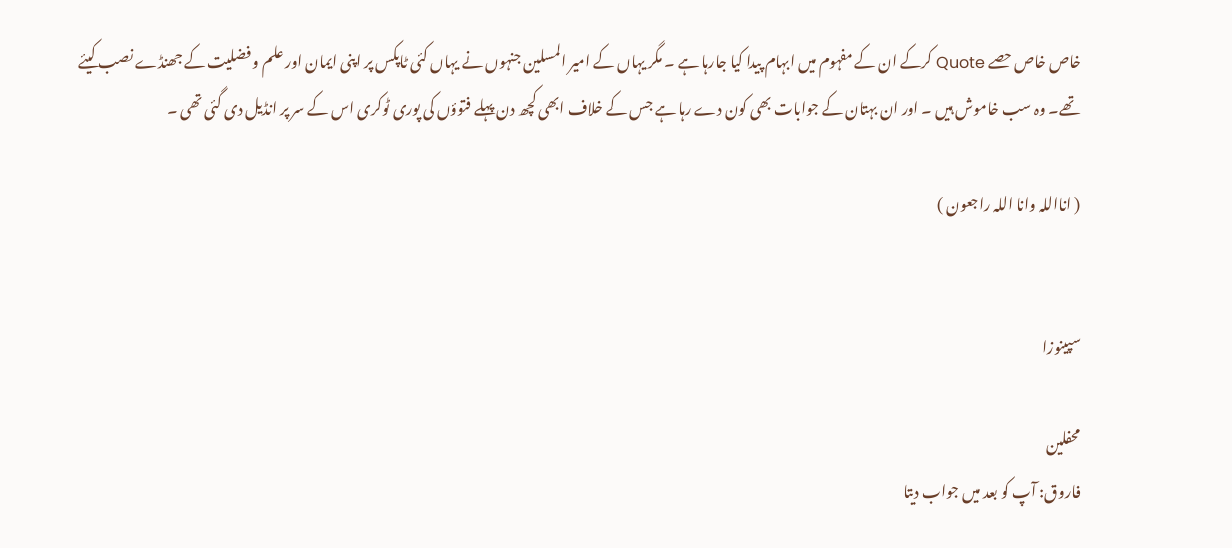خاص خاص حصے Quote کرکے ان کے مفہوم میں ابہام پیدا کیا جارہا ہے ۔ مگر یہاں کے امیر المسلین جنہوں‌ نے یہاں کئی ٹاپکس پر اپنی ایمان اور علم و فضلیت کے جھنڈے نصب کیئے تھے۔ وہ سب خاموش ہیں ۔ اور ان بہتان کے جوابات بھی کون دے رہا ہے جس کے خلاف ابھی کچھ دن پہلے فتوؤں کی پوری ٹوکری اس کے سر پر انڈیل دی گئی تھی ۔

( انااللہ وانا اللہ راجعون )


سپینوزا

محفلین
فاروق: آپ کو بعد میں جواب دیتا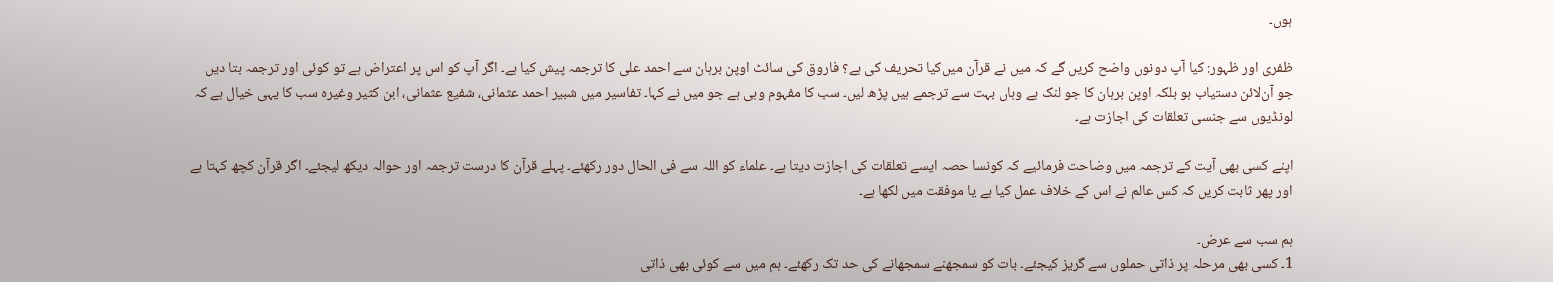ہوں۔

ظفری اور ظہور: کیا آپ دونوں واضح کریں گے کہ میں نے قرآن میں‌کیا تحریف کی ہے؟ فاروق کی سائٹ اوپن برہان سے احمد علی کا ترجمہ پیش کیا ہے۔ اگر آپ کو اس پر اعتراض ہے تو کوئی اور ترجمہ بتا دیں جو آن‌لائن دستیاب ہو بلکہ اوپن برہان کا جو لنک ہے وہاں بہت سے ترجمے ہیں پڑھ لیں۔ سب کا مفہوم وہی ہے جو میں نے کہا۔ تفاسیر میں شبیر احمد عثمانی، شفیع عثمانی، ابن کثیر وغیرہ سب کا یہی خیال ہے کہ لونڈیوں سے جنسی تعلقات کی اجازت ہے۔

اپنے کسی بھی آیت کے ترجمہ میں وضاحت فرمائیے کہ کونسا حصہ ایسے تعلقات کی اجازت دیتا ہے۔ علماء کو اللہ سے فی الحال دور رکھئے۔ پہلے قرآن کا درست ترجمہ اور حوالہ دیکھ لیجئے۔ اگر قرآن کچھ کہتا ہے اور پھر ثابت کریں کہ کس عالم نے اس کے خلاف عمل کیا ہے یا موفقت میں‌ لکھا ہے۔

ہم سب سے عرض۔
1۔ کسی بھی مرحلہ پر ذاتی حملوں سے گریز کیجئے۔ بات کو سمجھنے سمجھانے کی حد تک رکھئے۔ ہم میں سے کوئی بھی ذاتی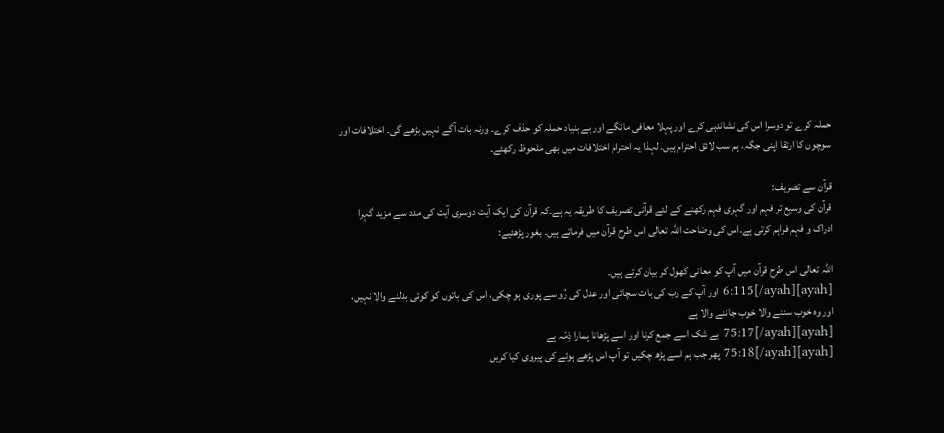حملہ کرے تو دوسرا اس کی نشاندہی کرے اور پہلا معافی مانگے اور بے بنیاد حملہ کو حذف کرے۔ ورنہ بات آگے نہیں بڑھے گی۔ اختلافات اور سوچوں کا ارتقا اپنی جگہ، ہم سب لائق احترام ہیں۔ لہذا یہ احترام اختلافات میں بھی ملحوظ رکھئے۔

قرآن سے تصریف:
قرآن کی وسیع تر فہم اور گہری فہم رکھنے کے لئے قرآنی تصریف کا طریقہ یہ ہے۔کہ قرآن کی ایک آیت دوسری آیت کی مدد سے مزید گہرا ادراک و فہم فراہم کرتی ہے۔اس کی وضاحت اللہ تعالی اس طرح قرآن میں فرماتے ہیں۔ بغور پڑھئیے:

اللہ تعالی اس طرح قرآن میں آپ کو معانی کھول کر بیان کرتے ہیں۔
[ayah]6:115[/ayah] اور آپ کے رب کی بات سچائی اور عدل کی رُو سے پوری ہو چکی، اس کی باتوں کو کوئی بدلنے والا نہیں، اور وہ خوب سننے والا خوب جاننے والا ہے
[ayah]75:17[/ayah] بے شک اسے جمع کرنا اور اسے پڑھانا ہمارا ذِمّہ ہے
[ayah]75:18[/ayah] پھر جب ہم اسے پڑھ چکیں تو آپ اس پڑھے ہوئے کی پیروی کیا کریں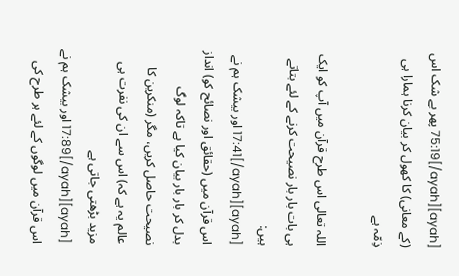[ayah]75:19[/ayah] پھر بے شک اس (کے معانی) کا کھول کر بیان کرنا ہمارا ہی ذِمّہ ہے

اللہ تعالی اس طرح قرآن میں آپ کو ایک ہی بات بار بار نصیحت کرنے کے لئے بتاتے ہیں:
[ayah]17:41[/ayah] اور بیشک ہم نے اس قرآن میں (حقائق اور نصائح کو) انداز بدل کر بار بار بیان کیا ہے تاکہ لوگ نصیحت حاصل کریں، مگر (منکرین کا عالم یہ ہے کہ) اس سے ان کی نفرت ہی مزید بڑھتی جاتی ہے
[ayah]17:89[/ayah] اور بیشک ہم نے اس قرآن میں لوگوں کے لئے ہر طرح کی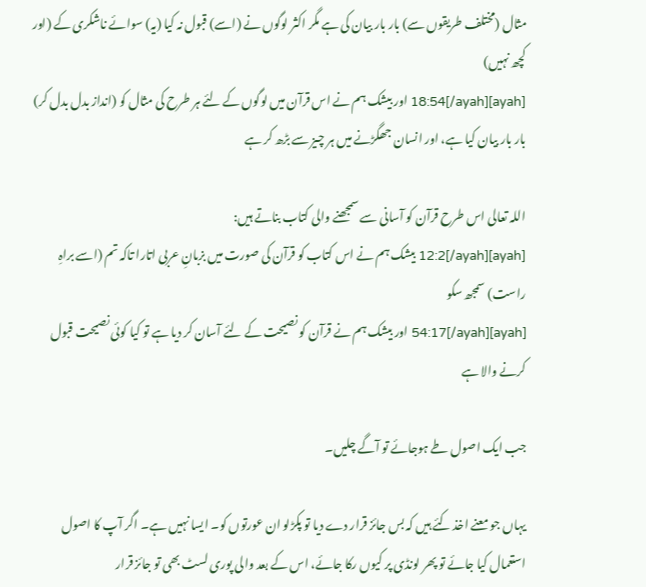مثال (مختلف طریقوں سے) بار بار بیان کی ہے مگر اکثر لوگوں نے (اسے) قبول نہ کیا (یہ) سوائے ناشکری کے (اور کچھ نہیں)
[ayah]18:54[/ayah] اور بیشک ہم نے اس قرآن میں لوگوں کے لئے ہر طرح کی مثال کو (انداز بدل بدل کر) بار بار بیان کیا ہے، اور انسان جھگڑنے میں ہر چیز سے بڑھ کر ہے

اللہ تعالی اس طرح قرآن کو آسانی سے سمجھنے والی کتاب بناتے ہیں:
[ayah]12:2[/ayah] بیشک ہم نے اس کتاب کو قرآن کی صورت میں بزبانِ عربی اتارا تاکہ تم (اسے براہِ راست) سمجھ سکو
[ayah]54:17[/ayah] اور بیشک ہم نے قرآن کو نصیحت کے لئے آسان کر دیا ہے تو کیا کوئی نصیحت قبول کرنے والا ہے

جب ایک اصول طے ہوجائے تو آگے چلیں۔

یہاں جو معنے اخذ کئے ہیں کہ بس جائز قرار دے دیا تو پکڑلو ان عورتوں کو۔ ایسا نہیں ہے۔ اگر آپ کا اصول استعمال کیا جائے تو پھر لونڈی پر کیو‌ں رکا جائے، اس کے بعد والی پوری لسٹ بھی تو جائز قرار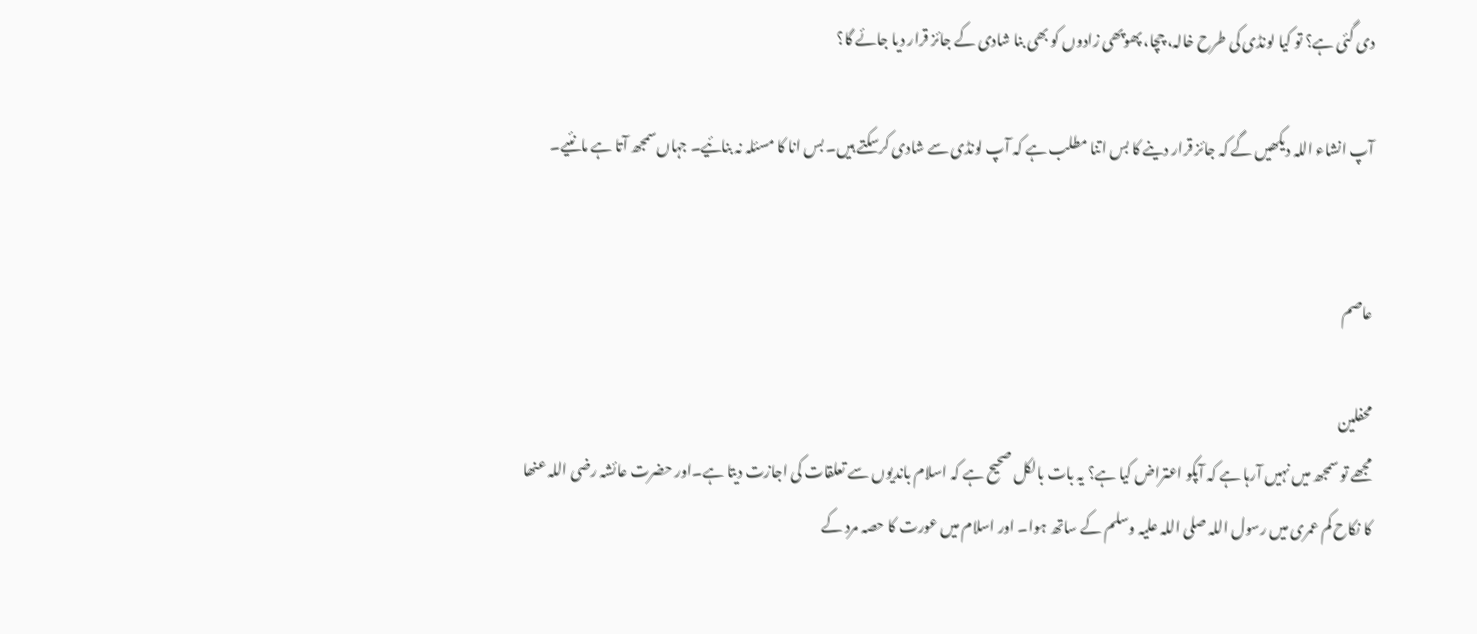دی گئی ہے؟ تو کیا لونڈی کی طرح خالہ، چچا، پھوپھی زادوں کو بھی بنا شادی کے جائز قرار دیا جائے گا؟

آپ انشاء اللہ دیکھیں گے کہ جائز قرار دینے کا بس اتنا مطلب ہے کہ آپ لونڈی سے شادی کرسکتے ہیں۔ بس انا کا مسئلہ نہ بنائیے۔ جہاں‌سمجھ آتا ہے مانئیے۔


عاصم

محفلین
مجھے تو سمجھ میں نہیں آرہا ہے کہ آپکو اعتراض کیا ہے؟ یہ بات بالکل صحیح ہے کہ اسلام باندیوں سے تعلقات کی اجازت دیتا ہے۔اور حضرت عائشہ رضی اللہ عنھا کا نکاح کم عمری میں رسول اللہ صلی اللہ علیہ وسلم کے ساتھ ہوا۔ اور اسلام میں عورت کا حصہ مرد کے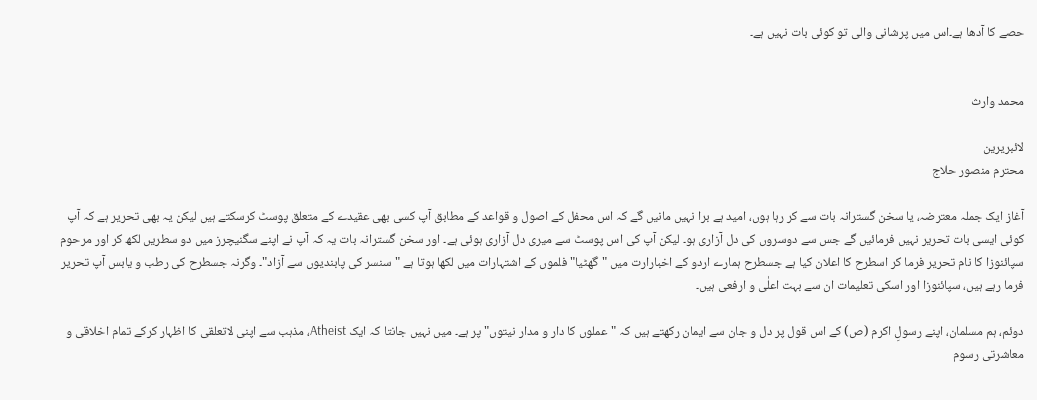حصے کا آدھا ہے۔اس میں پرشانی والی تو کوئی بات نہیں ہے۔


محمد وارث

لائبریرین
محترم منصور حلاج

آغاز ایک جملہ معترضہ، یا سخن گسترانہ بات سے کر رہا ہوں، امید ہے برا نہیں مانیں گے کہ اس محفل کے اصول و قواعد کے مطابق آپ کسی بھی عقیدے کے متعلق پوسٹ کرسکتے ہیں لیکن یہ بھی تحریر ہے کہ آپ کوئی ایسی بات تحریر نہیں فرمائیں گے جس سے دوسروں کی دل آزاری ہو۔ لیکن آپ کی اس پوسٹ سے میری دل آزاری ہوئی ہے۔ اور سخن گسترانہ بات یہ کہ آپ نے اپنے سگنیچرز میں دو سطریں لکھ کر اور مرحوم سپائنوزا کا نام تحریر فرما کر اسطرح کا اعلان کیا ہے جسطرح ہمارے اردو کے اخبارارت میں "گھٹیا" فلموں کے اشتہارات میں لکھا ہوتا ہے "سنسر کی پابندیوں سے آزاد"۔ وگرنہ جسطرح کی رطب و یابس آپ تحریر فرما رہے ہیں، سپائنوزا اور اسکی تعلیمات ان سے بہت اعلٰی و ارفعی ہیں۔

دوئم، ہم مسلمان، اپنے رسولِ اکرم (ص) کے اس قول پر دل و جان سے ایمان رکھتے ہیں کہ "عملوں کا دار و مدار نیتوں" پر ہے۔ میں نہیں جانتا کہ ایک Atheist، مذہب سے اپنی لاتعلقی کا اظہار کرکے تمام اخلاقی و معاشرتی رسوم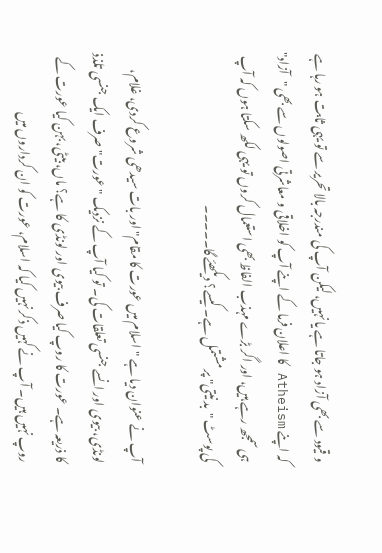و قیود سے بھی آزاد ہو جاتا ہے یا نہیں، لیکن آپ کی مندرجہ بالا تحریر سے تو یہی ثابت ہو رہا ہے کہ اپنے Atheism کا اعلان فرما کے اپنے آپ کو اخلاقی و معاشرتی اصولوں سے بھی "آزاد" ہی سمجھ رہے ہیں، اور اگر بڑے مہذب الفاظ بھی استعمال کروں تو یہی لکھ سکتا ہوں کہ آپ کی پوسٹ "بد نیتی" پر مشتمل ہے۔ کیسے؟ دیکھئے گا۔۔۔۔۔

آپ نے عنوان دیا ہے "اسلام میں عورت کا مقام" اور بات سیدھی شروع کردی، غلام، لونڈی، بیوی اور انسے جنسی تعلقات کی۔ تو کیا آپ کے نزدیک "عورت" صرف ایک جنسی تلذذ کا ذریعہ ہے۔ عورت کا روپ کیا صرف بیوی اور لونڈی کا ہے؟ ماں، بیٹی، بہن کیا عورت کے روپ نہیں ہیں۔ آپ نے کہیں ذکر نہیں کیا کہ اسلام، عورت کو ان کرداروں میں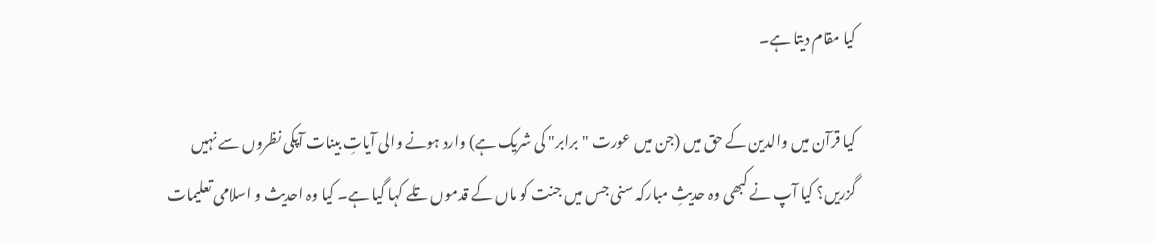کیا مقام دیتا ہے۔

کیا قرآن میں والدین کے حق میں (جن میں عورت "برابر" کی شریک ہے) وارد ہونے والی آیاتِ بینات آپکی نظروں سے نہیں گزریں؟ کیا آپ نے کبھی وہ حدیثِ مبارکہ سنی جس میں جنت کو ماں کے قدموں تلے کہا گیا ہے۔ کیا وہ احدیث و اسلامی تعلیمات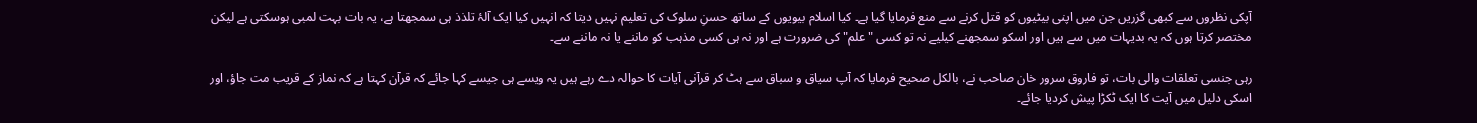آپکی نظروں سے کبھی گزریں جن میں اپنی بیٹیوں کو قتل کرنے سے منع فرمایا گیا ہے۔ کیا اسلام بیویوں کے ساتھ حسنِ سلوک کی تعلیم نہیں دیتا کہ انہیں کیا ایک آلۂ تلذذ ہی سمجھتا ہے، یہ بات بہت لمبی ہوسکتی ہے لیکن مختصر کرتا ہوں کہ یہ بدیہات میں سے ہیں اور اسکو سمجھنے کیلیے نہ تو کسی "علم" کی ضرورت ہے اور نہ ہی کسی مذہب کو ماننے یا نہ ماننے سے۔

رہی جنسی تعلقات والی بات، تو فاروق سرور خان صاحب نے، بالکل صحیح فرمایا کہ آپ سیاق و سباق سے ہٹ کر قرآنی آیات کا حوالہ دے رہے ہیں یہ ویسے ہی جیسے کہا جائے کہ قرآن کہتا ہے کہ نماز کے قریب مت جاؤ، اور اسکی دلیل میں آیت کا ایک ٹکڑا پیش کردیا جائے۔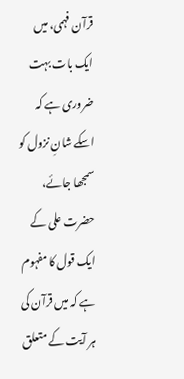قرآن فہمی، میں ایک بات بہت ضروری ہے کہ اسکے شانِ نزول کو سمجھا جائے، حضرت علی کے ایک قول کا مفہوم ہے کہ میں قرآن کی ہر آیت کے متعلق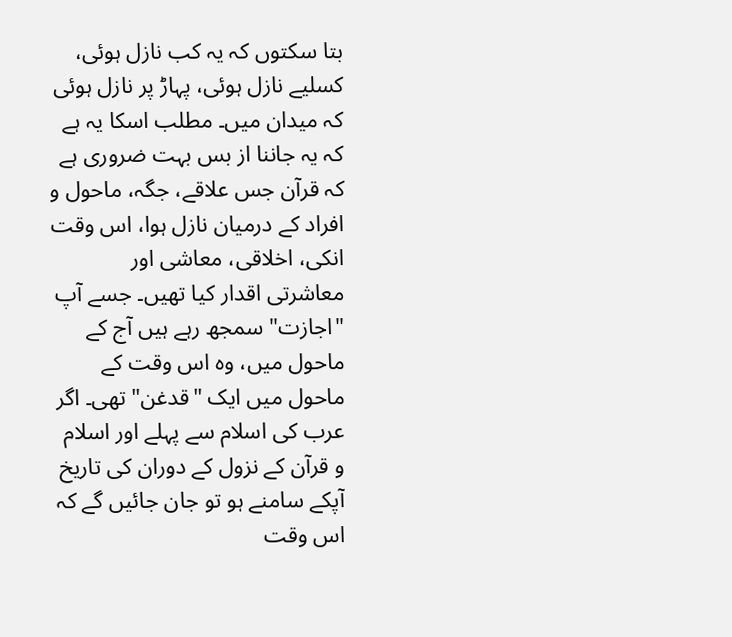بتا سکتوں کہ یہ کب نازل ہوئی، کسلیے نازل ہوئی، پہاڑ پر نازل ہوئی کہ میدان میں۔ مطلب اسکا یہ ہے کہ یہ جاننا از بس بہت ضروری ہے کہ قرآن جس علاقے، جگہ، ماحول و افراد کے درمیان نازل ہوا، اس وقت انکی، اخلاقی، معاشی اور معاشرتی اقدار کیا تھیں۔ جسے آپ "اجازت" سمجھ رہے ہیں آج کے ماحول میں، وہ اس وقت کے ماحول میں ایک "قدغن" تھی۔ اگر عرب کی اسلام سے پہلے اور اسلام و قرآن کے نزول کے دوران کی تاریخ آپکے سامنے ہو تو جان جائیں گے کہ اس وقت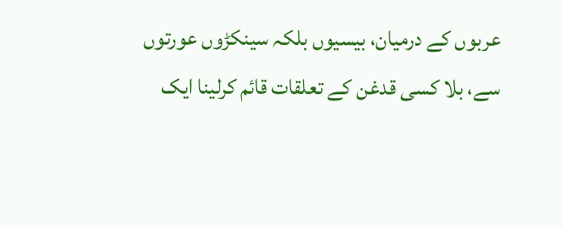عربوں کے درمیان، بیسیوں بلکہ سینکڑوں عورتوں سے، بلا کسی قدغن کے تعلقات قائم کرلینا ایک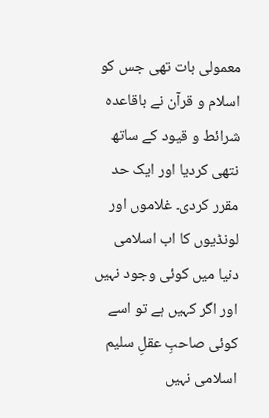معمولی بات تھی جس کو اسلام و قرآن نے باقاعدہ شرائط و قیود کے ساتھ نتھی کردیا اور ایک حد مقرر کردی۔ غلاموں اور لونڈیوں کا اب اسلامی دنیا میں کوئی وجود نہیں اور اگر کہیں ہے تو اسے کوئی صاحبِ عقلِ سلیم اسلامی نہیں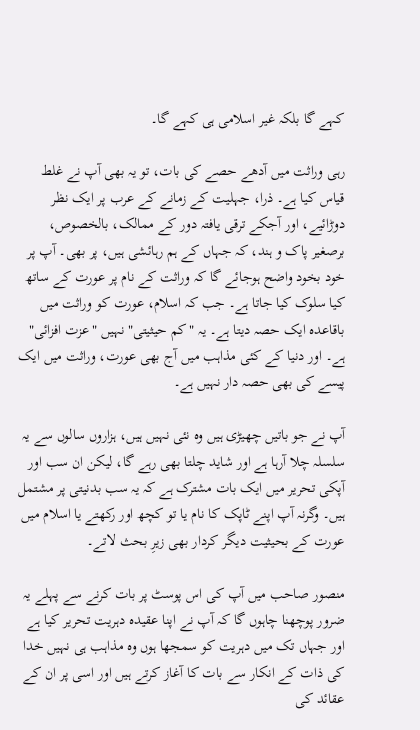کہے گا بلکہ غیر اسلامی ہی کہے گا۔

رہی وراثت میں آدھے حصے کی بات، تو یہ بھی آپ نے غلط قیاس کیا ہے۔ ذرا، جہلیت کے زمانے کے عرب پر ایک نظر دوڑائیے، اور آجکے ترقی یافتہ دور کے ممالک، بالخصوص، برصغیر پاک و ہند، کہ جہاں کے ہم رہائشی ہیں، پر بھی۔ آپ پر خود بخود واضح ہوجائے گا کہ وراثت کے نام پر عورت کے ساتھ کیا سلوک کیا جاتا ہے۔ جب کہ اسلام، عورت کو وراثت میں باقاعدہ ایک حصہ دیتا ہے۔ یہ "کم حیثیتی" نہیں "عزت افزائی" ہے۔ اور دنیا کے کئی مذاہب میں آج بھی عورت، وراثت میں ایک پیسے کی بھی حصہ دار نہیں ہے۔

آپ نے جو باتیں چھیڑی ہیں وہ نئی نہیں ہیں، ہزاروں سالوں سے یہ سلسلہ چلا آرہا ہے اور شاید چلتا بھی رہے گا، لیکن ان سب اور آپکی تحریر میں ایک بات مشترک ہے کہ یہ سب بدنیتی پر مشتمل ہیں۔ وگرنہ آپ اپنے ٹاپک کا نام یا تو کچھ اور رکھتے یا اسلام میں عورت کے بحیثیت دیگر کردار بھی زیرِ بحث لاتے۔

منصور صاحب میں آپ کی اس پوسٹ پر بات کرنے سے پہلے یہ ضرور پوچھنا چاہوں گا کہ آپ نے اپنا عقیدہ دہریت تحریر کیا ہے اور جہاں تک میں دہریت کو سمجھا ہوں وہ مذاہب ہی نہیں خدا کی ذات کے انکار سے بات کا آغاز کرتے ہیں اور اسی پر ان کے عقائد کی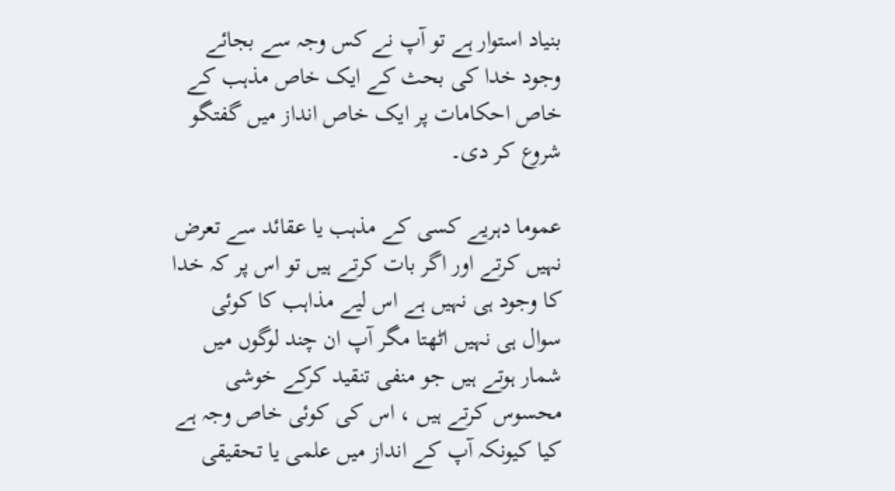بنیاد استوار ہے تو آپ نے کس وجہ سے بجائے وجود خدا کی بحث کے ایک خاص‌ مذہب کے خاص احکامات پر ایک خاص انداز میں گفتگو شروع کر دی۔

عموما دہریے کسی کے مذہب یا عقائد سے تعرض نہیں کرتے اور اگر بات کرتے ہیں تو اس پر کہ خدا کا وجود ہی نہیں ہے اس لیے مذاہب کا کوئی سوال ہی نہیں اٹھتا مگر آپ ان چند لوگوں میں شمار ہوتے ہیں جو منفی تنقید کرکے خوشی محسوس کرتے ہیں ، اس کی کوئی خاص وجہ ہے کیا کیونکہ آپ کے انداز میں علمی یا تحقیقی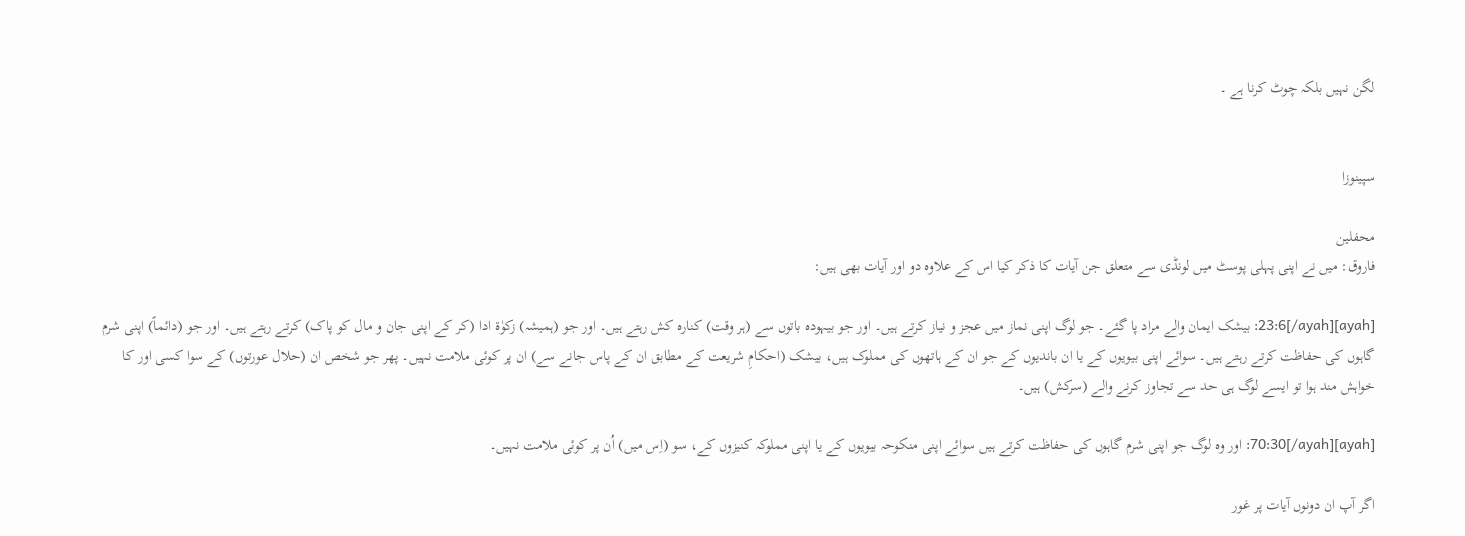لگن نہیں بلکہ چوٹ کرنا ہے ۔


سپینوزا

محفلین
فاروق: میں نے اپنی پہلی پوسٹ میں لونڈی سے متعلق جن آیات کا ذکر کیا اس کے علاوہ دو اور آیات بھی ہیں:

[ayah]23:6[/ayah]: بیشک ایمان والے مراد پا گئے۔ جو لوگ اپنی نماز میں عجز و نیاز کرتے ہیں۔ اور جو بیہودہ باتوں سے (ہر وقت) کنارہ کش رہتے ہیں۔ اور جو (ہمیشہ) زکوٰۃ ادا (کر کے اپنی جان و مال کو پاک) کرتے رہتے ہیں۔ اور جو (دائماً) اپنی شرم گاہوں کی حفاظت کرتے رہتے ہیں۔ سوائے اپنی بیویوں کے یا ان باندیوں کے جو ان کے ہاتھوں کی مملوک ہیں، بیشک (احکامِ شریعت کے مطابق ان کے پاس جانے سے) ان پر کوئی ملامت نہیں۔ پھر جو شخص ان (حلال عورتوں) کے سوا کسی اور کا خواہش مند ہوا تو ایسے لوگ ہی حد سے تجاوز کرنے والے (سرکش) ہیں۔

[ayah]70:30[/ayah]: اور وہ لوگ جو اپنی شرم گاہوں کی حفاظت کرتے ہیں سوائے اپنی منکوحہ بیویوں کے یا اپنی مملوکہ کنیزوں کے، سو (اِس میں) اُن پر کوئی ملامت نہیں۔

اگر آپ ان دونوں آیات پر غور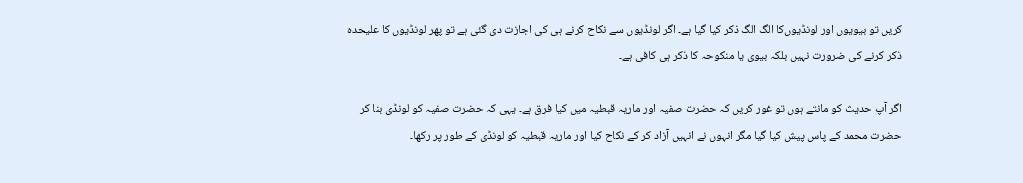کریں تو بیویوں اور لونڈیوں‌کا الگ الگ ذکر کیا گیا ہے۔ اگر لونڈیوں سے نکاح کرنے ہی کی اجازت دی گئی ہے تو پھر لونڈیوں‌ کا علیحدہ ذکر کرنے کی ضرورت نہیں بلکہ بیوی یا منکوحہ کا ذکر ہی کافی ہے۔

اگر آپ حدیث‌ کو مانتے ہوں تو غور کریں کہ حضرت صفیہ اور ماریہ قبطیہ میں کیا فرق ہے۔ یہی کہ حضرت صفیہ کو لونڈی بنا کر حضرت محمد کے پاس پیش کیا گیا مگر انہوں نے انہیں آزاد کر کے نکاح کیا اور ماریہ قبطیہ کو لونڈی کے طور پر رکھا۔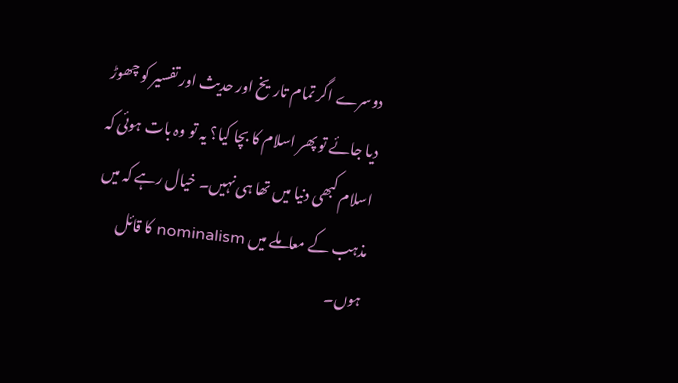دوسرے اگر تمام تاریخ اور حدیث اور تفسیر کو چھوڑ دیا جائے تو پھر اسلام کا بچا کیا؟ یہ تو وہ بات ہوئی کہ اسلام کبھی دنیا میں تھا ہی نہیں۔ خیال رہے کہ میں مذہب کے معاملے میں nominalism کا قائل ہوں۔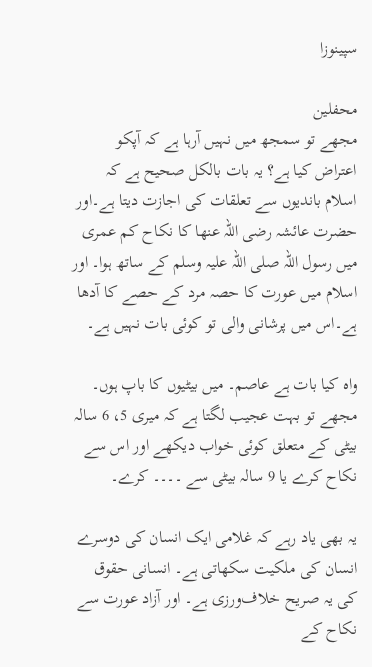سپینوزا

محفلین
مجھے تو سمجھ میں نہیں آرہا ہے کہ آپکو اعتراض کیا ہے؟ یہ بات بالکل صحیح ہے کہ اسلام باندیوں سے تعلقات کی اجازت دیتا ہے۔اور حضرت عائشہ رضی اللہ عنھا کا نکاح کم عمری میں رسول اللہ صلی اللہ علیہ وسلم کے ساتھ ہوا۔ اور اسلام میں عورت کا حصہ مرد کے حصے کا آدھا ہے۔اس میں پرشانی والی تو کوئی بات نہیں ہے۔

واہ کیا بات ہے عاصم۔ میں بیٹیوں کا باپ ہوں۔ مجھے تو بہت عجیب لگتا ہے کہ میری 5، 6 سالہ بیٹی کے متعلق کوئی خواب دیکھے اور اس سے نکاح کرے یا 9 سالہ بیٹی سے ۔۔۔۔ کرے۔

یہ بھی یاد رہے کہ غلامی ایک انسان کی دوسرے انسان کی ملکیت سکھاتی ہے۔ انسانی حقوق کی یہ صریح خلاف‌ورزی ہے۔ اور آزاد عورت سے نکاح کے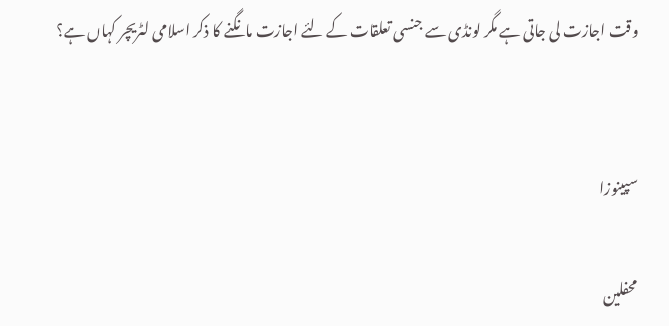وقت اجازت لی جاتی ہے مگر لونڈی سے جنسی تعلقات کے لئے اجازت مانگنے کا ذکر اسلامی لٹریچر کہاں ہے؟


سپینوزا

محفلین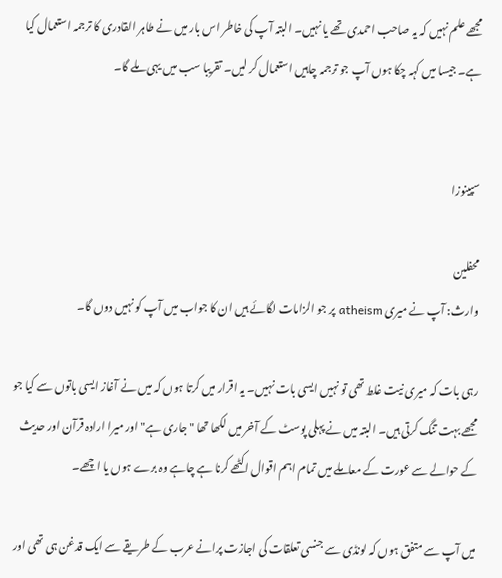مجھے علم نہیں کہ یہ صاحب احمدی تھے یا نہیں۔ البتہ آپ کی خاطر اس بار میں نے طاہر القادری کا ترجمہ استعمال کیا ہے۔ جیسا میں کہہ چکا ہوں آپ جو ترجمہ چاہیں استعمال کر لیں۔ تقریبا سب میں یہی ملے گا۔


سپینوزا

محفلین
وارث: آپ نے میری atheism پر جو الزامات لگائے ہیں‌ ان کا جواب میں آپ کو نہیں دوں گا۔

رہی بات کہ میری نیت غلط تھی تو نہیں ایسی بات نہیں۔ یہ اقرار میں کرتا ہوں کہ میں نے آغاز ایسی باتوں سے کیا جو مجھے بہت تنگ کرتی ہیں۔ البتہ میں نے پہلی پوسٹ کے آخر میں لکھا تھا "جاری ہے" اور میرا ارادہ قرآن اور حدیث کے حوالے سے عورت کے معاملے میں تمام اہم اقوال اکٹھے کرنا ہے چاہے وہ برے ہوں یا اچھے۔

میں آپ سے متفق ہوں کہ لونڈی سے جنسی تعلقات کی اجازت پرانے عرب کے طریقے سے ایک قدغن ہی تھی اور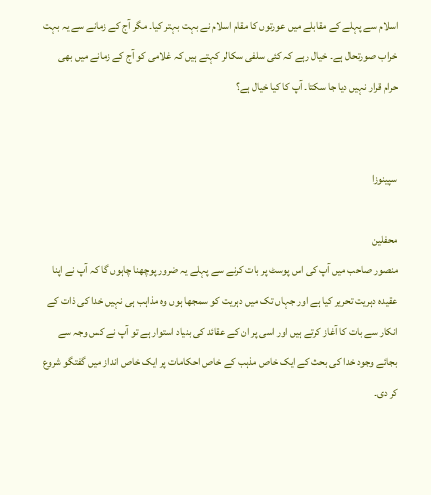اسلام سے پہلے کے مقابلے میں عورتوں کا مقام اسلام نے بہت بہتر کیا۔ مگر آج کے زمانے سے یہ بہت خراب صورتحال ہے۔ خیال رہے کہ کئی سلفی سکالر کہتے ہیں کہ غلامی کو آج کے زمانے میں بھی حرام قرار نہیں دیا جا سکتا۔ آپ کا کیا خیال ہے؟


سپینوزا

محفلین
منصور صاحب میں آپ کی اس پوسٹ پر بات کرنے سے پہلے یہ ضرور پوچھنا چاہوں گا کہ آپ نے اپنا عقیدہ دہریت تحریر کیا ہے اور جہاں تک میں دہریت کو سمجھا ہوں وہ مذاہب ہی نہیں خدا کی ذات کے انکار سے بات کا آغاز کرتے ہیں اور اسی پر ان کے عقائد کی بنیاد استوار ہے تو آپ نے کس وجہ سے بجائے وجود خدا کی بحث کے ایک خاص‌ مذہب کے خاص احکامات پر ایک خاص انداز میں گفتگو شروع کر دی۔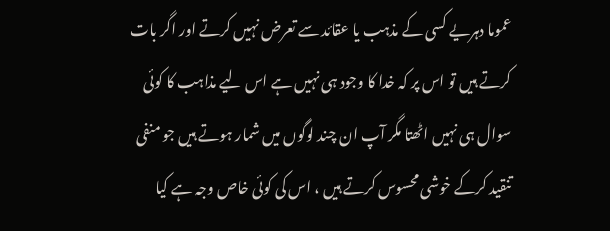عموما دہریے کسی کے مذہب یا عقائد سے تعرض نہیں کرتے اور اگر بات کرتے ہیں تو اس پر کہ خدا کا وجود ہی نہیں ہے اس لیے مذاہب کا کوئی سوال ہی نہیں اٹھتا مگر آپ ان چند لوگوں میں شمار ہوتے ہیں جو منفی تنقید کرکے خوشی محسوس کرتے ہیں ، اس کی کوئی خاص وجہ ہے کیا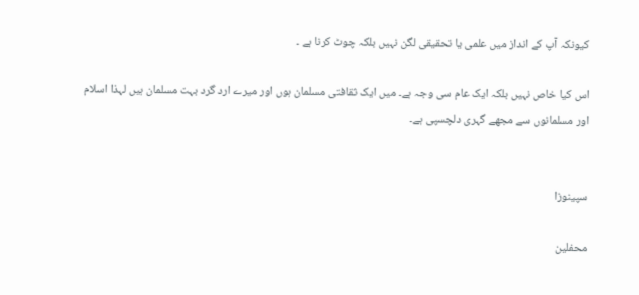کیونکہ آپ کے انداز میں علمی یا تحقیقی لگن نہیں بلکہ چوٹ کرنا ہے ۔

اس کیا خاص نہیں بلکہ ایک عام سی وجہ ہے۔ میں ایک ثقافتی مسلمان ہوں اور میرے ارد گرد بہت مسلمان ہیں لہذا اسلام اور مسلمانوں سے مجھے گہری دلچسپی ہے۔


سپینوزا

محفلین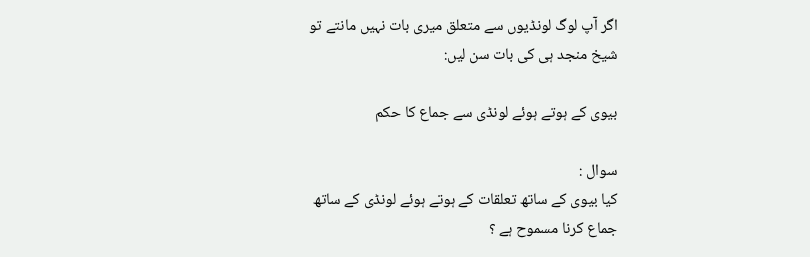اگر آپ لوگ لونڈیوں سے متعلق میری بات نہیں مانتے تو شیخ منجد ہی کی بات سن لیں:

بیوی کے ہوتے ہوئے لونڈی سے جماع کا حکم

سوال :
کیا بیوی کے ساتھ تعلقات کے ہوتے ہوئے لونڈی کے ساتھ جماع کرنا مسموح ہے ؟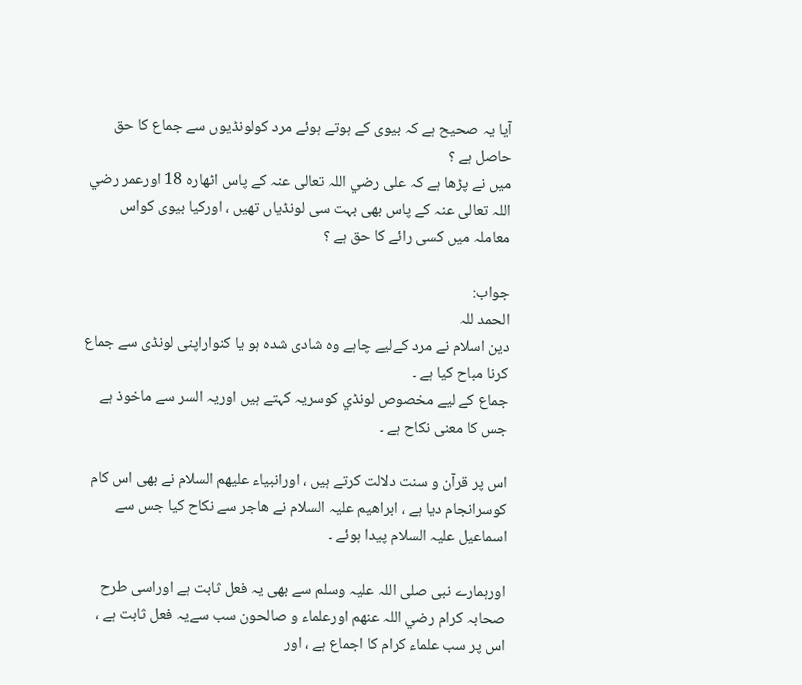آیا یہ صحیح ہے کہ بیوی کے ہوتے ہوئے مرد کولونڈیوں سے جماع کا حق حاصل ہے ؟
میں نے پڑھا ہے کہ علی رضي اللہ تعالی عنہ کے پاس اٹھارہ 18 اورعمر رضي اللہ تعالی عنہ کے پاس بھی بہت سی لونڈیاں تھیں ، اورکیا بیوی کواس معاملہ میں کسی رائے کا حق ہے ؟

جواب:
الحمد للہ
دین اسلام نے مرد کےلیے چاہے وہ شادی شدہ ہو یا کنواراپنی لونڈی سے جماع کرنا مباح کیا ہے ۔
جماع کے لیے مخصوص لونڈي کوسريہ کہتے ہيں اوریہ السر سے ماخوذ ہے جس کا معنی نکاح ہے ۔

اس پر قرآن و سنت دلالت کرتے ہیں ، اورانبیاء علیھم السلام نے بھی اس کام کوسرانجام دیا ہے ، ابراھیم علیہ السلام نے ھاجر سے نکاح کیا جس سے اسماعیل علیہ السلام پیدا ہوئے ۔

اورہمارے نبی صلی اللہ علیہ وسلم سے بھی یہ فعل ثابت ہے اوراسی طرح صحابہ کرام رضي اللہ عنھم اورعلماء و صالحون سب سےیہ فعل ثابت ہے ، اس پر سب علماء کرام کا اجماع ہے ، اور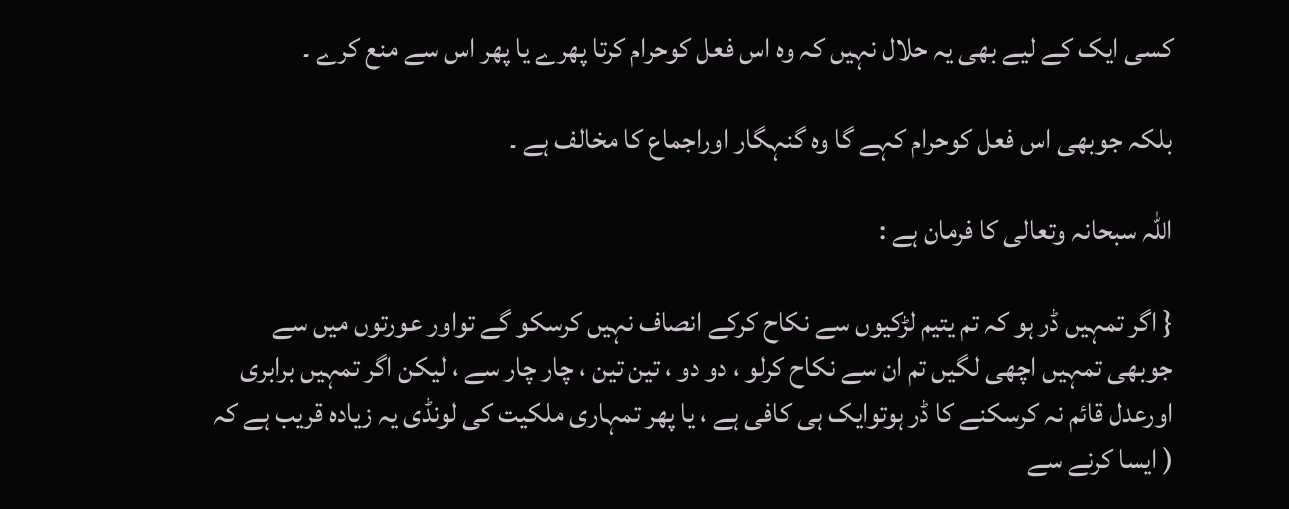کسی ایک کے لیے بھی یہ حلال نہيں کہ وہ اس فعل کوحرام کرتا پھرے یا پھر اس سے منع کرے ۔

بلکہ جوبھی اس فعل کوحرام کہے گا وہ گنہگار اوراجماع کا مخالف ہے ۔

اللہ سبحانہ وتعالی کا فرمان ہے :

{ اگر تمہیں ڈر ہو کہ تم یتیم لڑکیوں سے نکاح کرکے انصاف نہیں کرسکو گے تواور عورتوں میں سے جوبھی تمہیں اچھی لگيں تم ان سے نکاح کرلو ، دو دو ، تین تین ، چار چار سے ، لیکن اگر تمہیں برابری اورعدل قائم نہ کرسکنے کا ڈر ہوتوایک ہی کافی ہے ، یا پھر تمہاری ملکیت کی لونڈی یہ زیادہ قریب ہے کہ ( ایسا کرنے سے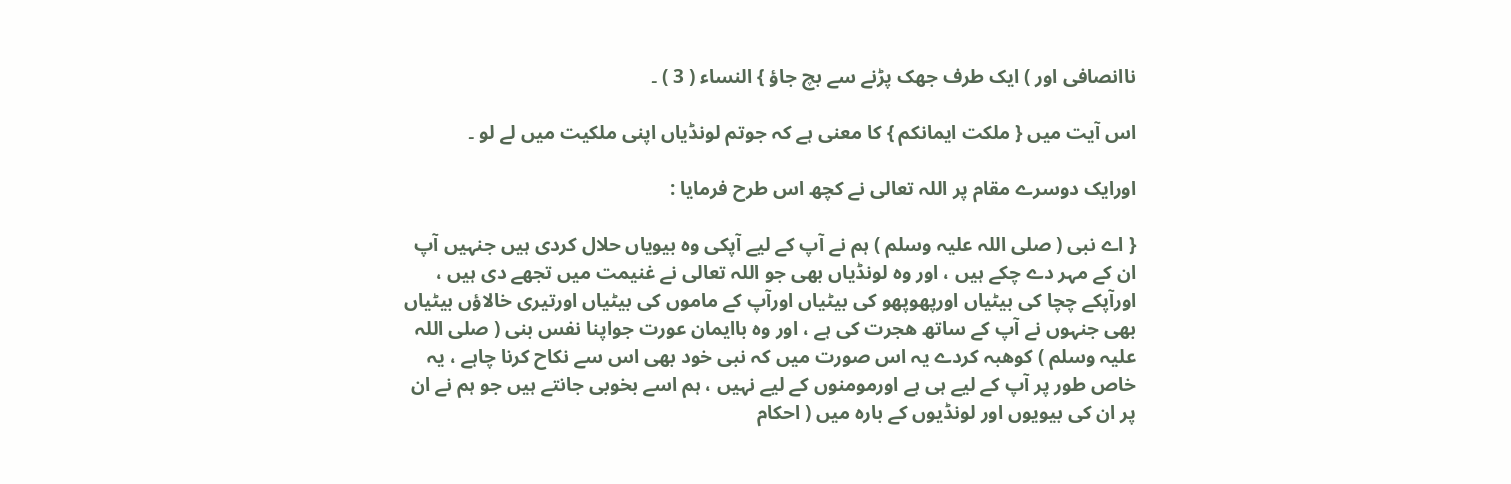ناانصافی اور ) ایک طرف جھک پڑنے سے بچ جاؤ } النساء ( 3 ) ۔

اس آیت میں { ملکت ایمانکم } کا معنی ہے کہ جوتم لونڈیاں اپنی ملکیت میں لے لو ۔

اورایک دوسرے مقام پر اللہ تعالی نے کچھ اس طرح فرمایا :

{ اے نبی ( صلی اللہ علیہ وسلم ) ہم نے آپ کے لیے آپکی وہ بیویاں حلال کردی ہیں جنہیں آپ ان کے مہر دے چکے ہيں ، اور وہ لونڈیاں بھی جو اللہ تعالی نے غنیمت میں تجھے دی ہيں ، اورآپکے چچا کی بیٹیاں اورپھوپھو کی بیٹیاں اورآپ کے ماموں کی بیٹیاں اورتیری خالاؤں بیٹیاں بھی جنہوں نے آپ کے ساتھ ھجرت کی ہے ، اور وہ باایمان عورت جواپنا نفس بنی ( صلی اللہ علیہ وسلم ) کوھبہ کردے یہ اس صورت میں کہ نبی خود بھی اس سے نکاح کرنا چاہے ، یہ خاص طور پر آپ کے لیے ہی ہے اورمومنوں کے لیے نہیں ، ہم اسے بخوبی جانتے ہیں جو ہم نے ان پر ان کی بیویوں اور لونڈیوں کے بارہ میں ( احکام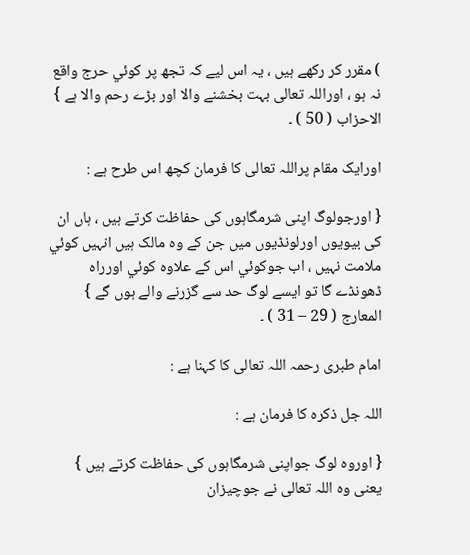) مقرر کر رکھے ہيں ، یہ اس لیے کہ تجھ پر کوئي حرج واقع نہ ہو ، اوراللہ تعالی بہت بخشنے والا اور بڑے رحم والا ہے } الاحزاب ( 50 ) ۔

اورایک مقام پراللہ تعالی کا فرمان کچھ اس طرح ہے :

{ اورجولوگ اپنی شرمگاہوں کی حفاظت کرتے ہيں ، ہاں ان کی بیویوں اورلونڈیوں میں جن کے وہ مالک ہیں انہیں کوئي ملامت نہیں ، اب جوکوئي اس کے علاوہ کوئي اورراہ ڈھونڈے گا تو ایسے لوگ حد سے گزرنے والے ہوں گے } المعارج ( 29 – 31 ) ۔

امام طبری رحمہ اللہ تعالی کا کہنا ہے :

اللہ جل ذکرہ کا فرمان ہے :

{ اوروہ لوگ جواپنی شرمگاہوں کی حفاظت کرتے ہيں } یعنی وہ اللہ تعالی نے جوچيزان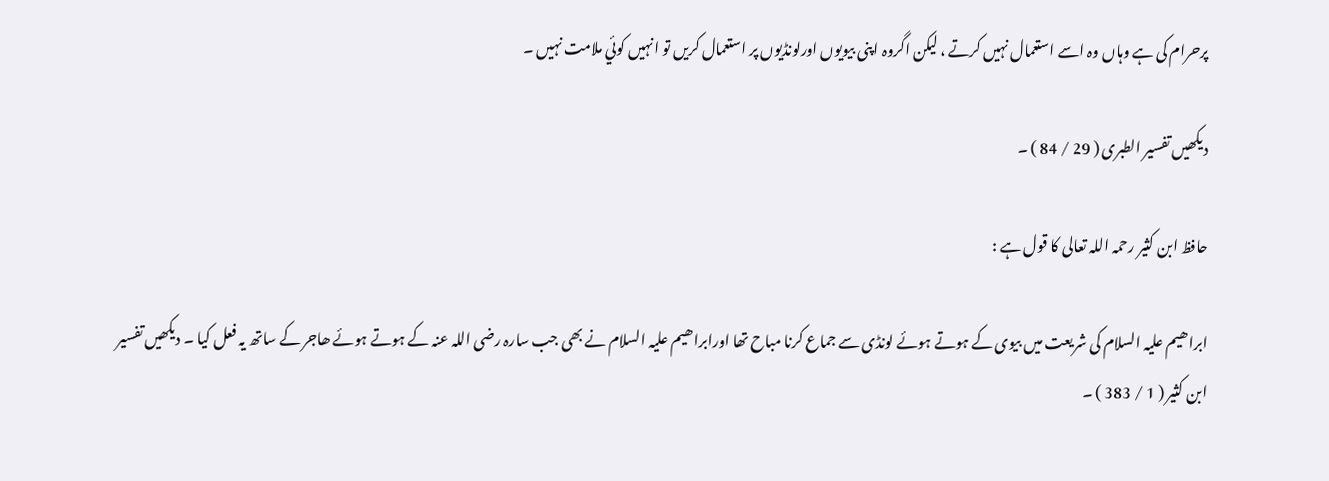پرحرام کی ہے وہاں وہ اسے استعمال نہيں کرتے ، لیکن اگروہ اپنی بیویوں اورلونڈیوں پر استعمال کریں تو انہیں کوئي ملامت نہيں ۔

دیکھیں تفسیر الطبری ( 29 / 84 ) ۔

حافظ ابن کثیر رحمہ اللہ تعالی کا قول ہے :

ابراھیم علیہ السلام کی شریعت میں بیوی کے ہوتے ہوئے لونڈی سے جماع کرنا مباح تھا اورابراھیم علیہ السلام نے بھی جب سارہ رضی اللہ عنہ کے ہوتے ہوئے ھاجر کے ساتھ یہ فعل کیا ۔ دیکھیں تفسیر ابن کثیر ( 1 / 383 ) ۔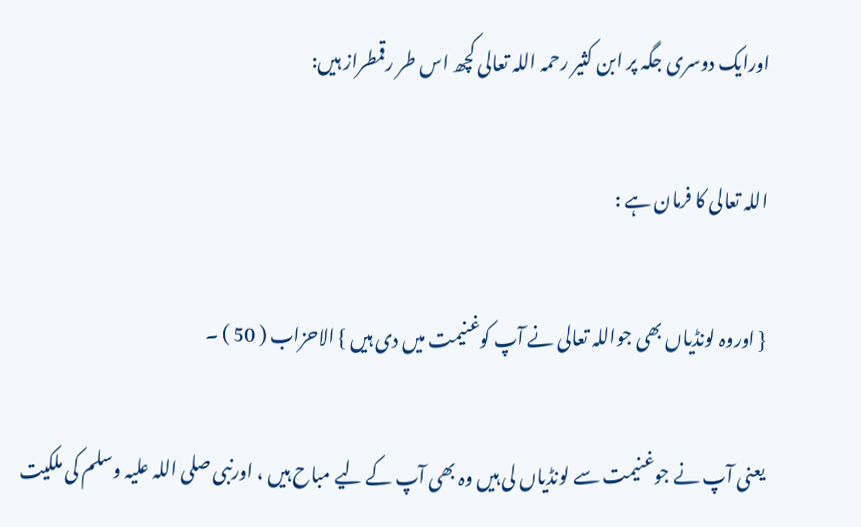اورایک دوسری جگہ پر ابن کثیر رحمہ اللہ تعالی کچھ اس طر رقمطراز ہیں:

اللہ تعالی کا فرمان ہے :

{ اوروہ لونڈیاں بھی جواللہ تعالی نے آپ کوغنیمت میں دی ہیں } الاحزاب ( 50 ) ۔

یعنی آپ نے جوغنیمت سے لونڈیاں لی ہیں وہ بھی آپ کے لیے مباح ہیں ، اورنبی صلی اللہ علیہ وسلم کی ملکیت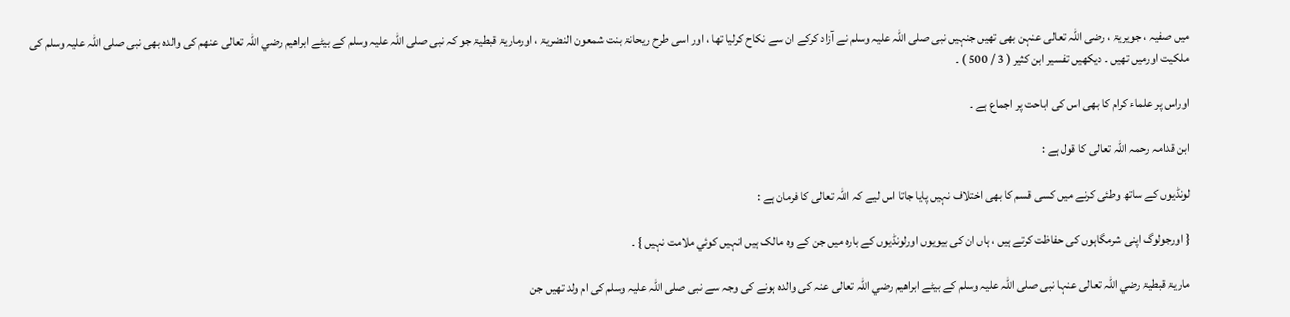میں صفیہ ، جویریۃ ، رضی اللہ تعالی عنہن بھی تھیں جنہیں نبی صلی اللہ علیہ وسلم نے آزاد کرکے ان سے نکاح کرلیا تھا ، اور اسی طرح ریحانۃ بنت شمعون النضریۃ ، اورماریۃ قبطیۃ جو کہ نبی صلی اللہ علیہ وسلم کے بیٹے ابراھیم رضي اللہ تعالی عنھم کی والدہ بھی نبی صلی اللہ علیہ وسلم کی ملکیت اورمیں تھیں ۔ دیکھیں تفسیر ابن کثیر ( 3 / 500 ) ۔

اوراس پر علماء کرام کا بھی اس کی اباحت پر اجماع ہے ۔

ابن قدامہ رحمہ اللہ تعالی کا قول ہے :

لونڈیوں کے ساتھ وطئی کرنے میں کسی قسم کا بھی اختلاف نہيں پایا جاتا اس لیے کہ اللہ تعالی کا فرمان ہے :

{ اورجولوگ اپنی شرمگاہوں کی حفاظت کرتے ہيں ، ہاں ان کی بیویوں اورلونڈیوں کے بارہ میں جن کے وہ مالک ہیں انہیں کوئي ملامت نہیں } ۔

ماریۃ قبطیۃ رضي اللہ تعالی عنہا نبی صلی اللہ علیہ وسلم کے بیٹے ابراھیم رضي اللہ تعالی عنہ کی والدہ ہونے کی وجہ سے نبی صلی اللہ علیہ وسلم کی ام ولد تھیں جن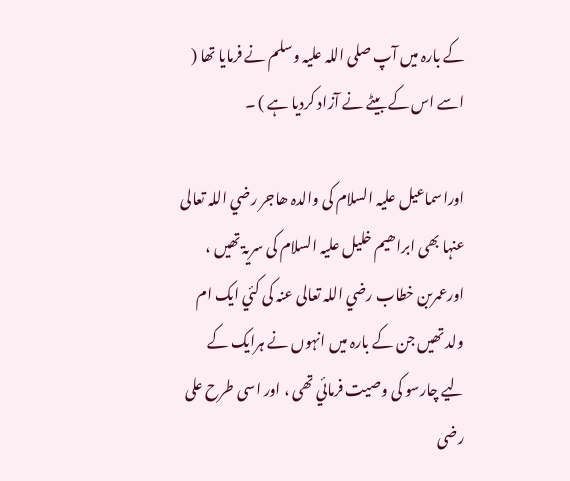کے بارہ میں آپ صلی اللہ علیہ وسلم نے فرمایا تھا ( اسے اس کے بیٹے نے آزاد کردیا ہے ) ۔

اوراسماعیل علیہ السلام کی والدہ ھاجر رضي اللہ تعالی عنہا بھی ابراھیم خلیل علیہ السلام کی سریۃ تھیں ، اورعمربن خطاب رضي اللہ تعالی عنہ کی کئي ایک ام ولد تھیں جن کے بارہ میں انہوں نے ہرایک کے لیے چارسو کی وصیت فرمائي تھی ، اور اسی طرح علی رضی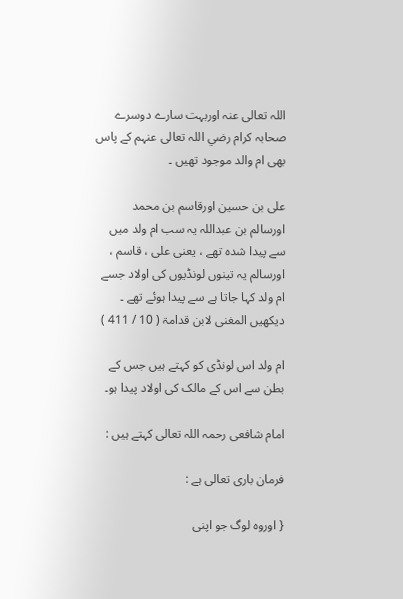اللہ تعالی عنہ اوربہت سارے دوسرے صحابہ کرام رضي اللہ تعالی عنہم کے پاس بھی ام والد موجود تھیں ۔

علی بن حسین اورقاسم بن محمد اورسالم بن عبداللہ یہ سب ام ولد میں سے پیدا شدہ تھے ، یعنی علی ، قاسم ، اورسالم یہ تینوں لونڈیوں کی اولاد جسے ام ولد کہا جاتا ہے سے پیدا ہوئے تھے ۔ دیکھیں المغنی لابن قدامۃ ( 10 / 411 )

ام ولد اس لونڈی کو کہتے ہیں جس کے بطن سے اس کے مالک کی اولاد پیدا ہو۔

امام شافعی رحمہ اللہ تعالی کہتے ہيں :

فرمان باری تعالی ہے :

{ اوروہ لوگ جو اپنی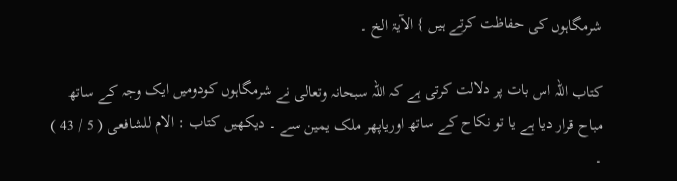شرمگاہوں کی حفاظت کرتے ہیں } الآیۃ الخ ۔

کتاب اللہ اس بات پر دلالت کرتی ہے کہ اللہ سبحانہ وتعالی نے شرمگاہوں کودومیں ایک وجہ کے ساتھ مباح قرار دیا ہے یا تو نکاح کے ساتھ اوریاپھر ملک یمین سے ۔ دیکھیں کتاب : الام للشافعی ( 5 / 43 ) ۔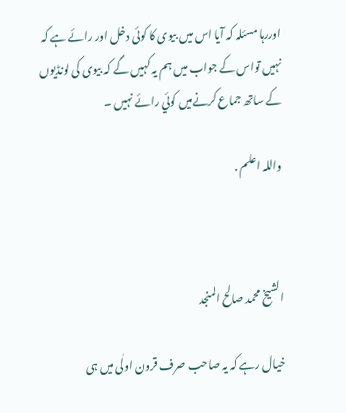اوررہا مسئلہ کہ آیا اس میں بیوی کا کوئی دخل اور رائے ہے کہ نہيں تواس کے جواب میں ہم یہ کہیں گے کہ بیوی کی لونڈیوں کے ساتھ جماع کرنےمیں کوئي رائے نہیں ۔

واللہ اعلم .



الشیخ محمد صالح المنجد

خیال رہے کہ یہ صاحب صرف قرون اولٰی میں ہی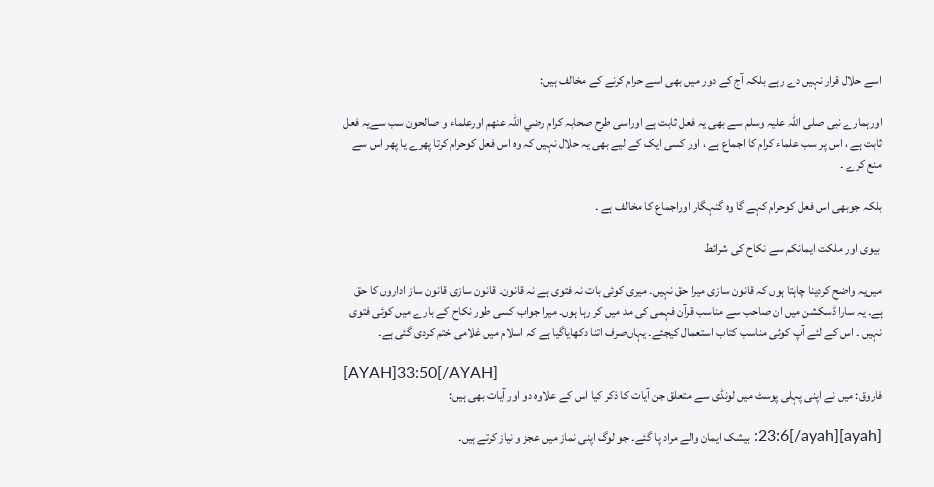اسے حلال قرار نہیں دے رہے بلکہ آج کے دور میں بھی اسے حرام کرنے کے مخالف ہیں:

اورہمارے نبی صلی اللہ علیہ وسلم سے بھی یہ فعل ثابت ہے اوراسی طرح صحابہ کرام رضي اللہ عنھم اورعلماء و صالحون سب سےیہ فعل ثابت ہے ، اس پر سب علماء کرام کا اجماع ہے ، اور کسی ایک کے لیے بھی یہ حلال نہيں کہ وہ اس فعل کوحرام کرتا پھرے یا پھر اس سے منع کرے ۔

بلکہ جوبھی اس فعل کوحرام کہے گا وہ گنہگار اوراجماع کا مخالف ہے ۔

 بیوی اور ملکت ایمانکم سے نکاح کی شرائط

میں‌یہ واضح کردینا چاہتا ہوں کہ قانون سازی میرا حق نہیں۔ میری کوئی بات نہ فتوی ہے نہ قانون۔ قانون سازی قانون ساز اداروں کا حق ہے۔ یہ سارا ڈسکشن میں ان صاحب سے مناسب قرآن فہمی کی مد میں کر رہا ہوں۔ میرا جواب کسی طور نکاح کے بارے میں‌ کوئی فتوی نہیں ۔ اس کے لئے آپ کوئی مناسب کتاب استعمال کیجئے۔ یہاں‌صرف اتنا دکھایاگیا ہے کہ اسلام میں غلامی ختم کردی گئی ہے۔

[AYAH]33:50[/AYAH]
فاروق: میں نے اپنی پہلی پوسٹ میں لونڈی سے متعلق جن آیات کا ذکر کیا اس کے علاوہ دو اور آیات بھی ہیں:

[ayah]23:6[/ayah]: بیشک ایمان والے مراد پا گئے۔ جو لوگ اپنی نماز میں عجز و نیاز کرتے ہیں۔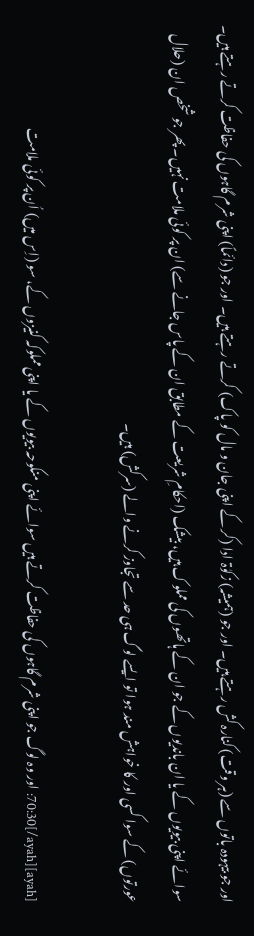اور جو بیہودہ باتوں سے (ہر وقت) کنارہ کش رہتے ہیں۔ اور جو (ہمیشہ) زکوٰۃ ادا (کر کے اپنی جان و مال کو پاک) کرتے رہتے ہیں۔ اور جو (دائماً) اپنی شرم گاہوں کی حفاظت کرتے رہتے ہیں۔ سوائے اپنی بیویوں کے یا ان باندیوں کے جو ان کے ہاتھوں کی مملوک ہیں، بیشک (احکامِ شریعت کے مطابق ان کے پاس جانے سے) ان پر کوئی ملامت نہیں۔ پھر جو شخص ان (حلال عورتوں) کے سوا کسی اور کا خواہش مند ہوا تو ایسے لوگ ہی حد سے تجاوز کرنے والے (سرکش) ہیں۔

[ayah]70:30[/ayah]: اور وہ لوگ جو اپنی شرم گاہوں کی حفاظت کرتے ہیں سوائے اپنی منکوحہ بیویوں کے یا اپنی مملوکہ کنیزوں کے، سو (اِس میں) اُن پر کوئی ملامت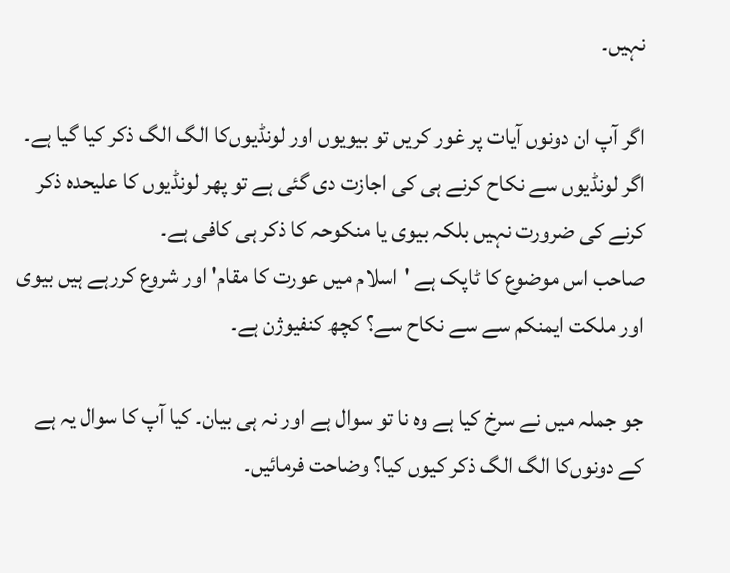نہیں۔

اگر آپ ان دونوں آیات پر غور کریں تو بیویوں اور لونڈیوں‌کا الگ الگ ذکر کیا گیا ہے۔ اگر لونڈیوں سے نکاح کرنے ہی کی اجازت دی گئی ہے تو پھر لونڈیوں‌ کا علیحدہ ذکر کرنے کی ضرورت نہیں بلکہ بیوی یا منکوحہ کا ذکر ہی کافی ہے۔
صاحب اس موضوع کا ٹاپک ہے 'اسلام میں عورت کا مقام' اور شروع کررہے ہیں بیوی اور ملکت ایمنکم سے سے نکاح سے؟ کچھ کنفیوژن ہے۔

جو جملہ میں نے سرخ کیا ہے وہ نا تو سوال ہے اور نہ ہی بیان۔ کیا آپ کا سوال یہ ہے کے دونوں‌کا الگ الگ ذکر کیوں کیا؟ وضاحت فرمائیں۔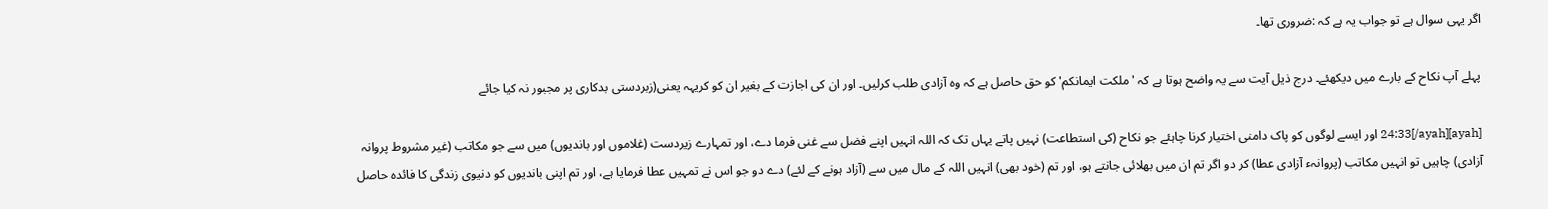اگر یہی سوال ہے تو جواب یہ ہے کہ :ضروری تھا۔

پہلے آپ نکاح کے بارے میں دیکھئے۔ درج ذیل آیت سے یہ واضح ہوتا ہے کہ 'ملکت ایمانکم' کو حق حاصل ہے کہ وہ آزادی طلب کرلیں۔ اور ان کی اجازت کے بغیر ان کو کریہہ یعنی(زبردستی بدکاری پر مجبور نہ کیا جائے

[ayah]24:33[/ayah] اور ایسے لوگوں کو پاک دامنی اختیار کرنا چاہئے جو نکاح (کی استطاعت) نہیں پاتے یہاں تک کہ اللہ انہیں اپنے فضل سے غنی فرما دے، اور تمہارے زیردست (غلاموں اور باندیوں) میں سے جو مکاتب (غیر مشروط پروانہ آزادی) چاہیں تو انہیں مکاتب (پروانہء آزادی عطا) کر دو اگر تم ان میں بھلائی جانتے ہو، اور تم (خود بھی) انہیں اللہ کے مال میں سے (آزاد ہونے کے لئے) دے دو جو اس نے تمہیں عطا فرمایا ہے، اور تم اپنی باندیوں کو دنیوی زندگی کا فائدہ حاصل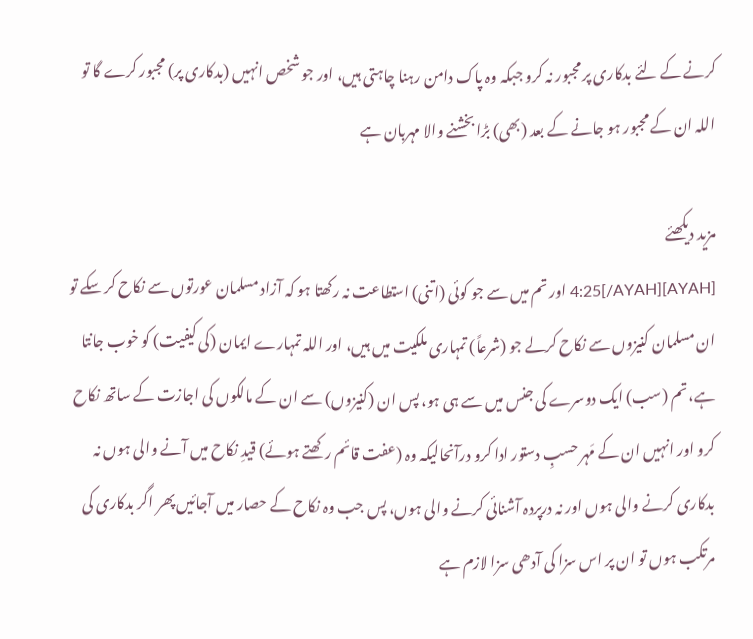کرنے کے لئے بدکاری پر مجبور نہ کرو جبکہ وہ پاک دامن رہنا چاہتی ہیں، اور جو شخص انہیں (بدکاری پر) مجبور کرے گا تو اللہ ان کے مجبور ہو جانے کے بعد (بھی) بڑا بخشنے والا مہربان ہے

مزید دیکھئے
[AYAH]4:25[/AYAH] اور تم میں سے جو کوئی (اتنی) استطاعت نہ رکھتا ہو کہ آزاد مسلمان عورتوں سے نکاح کر سکے تو ان مسلمان کنیزوں سے نکاح کرلے جو (شرعاً) تمہاری ملکیت میں ہیں، اور اللہ تمہارے ایمان (کی کیفیت) کو خوب جانتا ہے، تم (سب) ایک دوسرے کی جنس میں سے ہی ہو، پس ان (کنیزوں) سے ان کے مالکوں کی اجازت کے ساتھ نکاح کرو اور انہیں ان کے مَہر حسبِ دستور ادا کرو درآنحالیکہ وہ (عفت قائم رکھتے ہوئے) قیدِ نکاح میں آنے والی ہوں نہ بدکاری کرنے والی ہوں اور نہ درپردہ آشنائی کرنے والی ہوں، پس جب وہ نکاح کے حصار میں آجائیں پھر اگر بدکاری کی مرتکب ہوں تو ان پر اس سزا کی آدھی سزا لازم ہے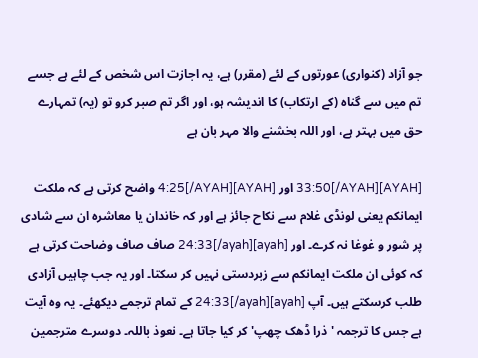جو آزاد (کنواری) عورتوں کے لئے (مقرر) ہے، یہ اجازت اس شخص کے لئے ہے جسے تم میں سے گناہ (کے ارتکاب) کا اندیشہ ہو، اور اگر تم صبر کرو تو (یہ) تمہارے حق میں بہتر ہے، اور اللہ بخشنے والا مہر بان ہے

[AYAH]33:50[/AYAH] اور [AYAH]4:25[/AYAH] واضح کرتی ہے کہ ملکت ایمانکم یعنی لونڈی غلام سے نکاح جائز ہے اور کہ خاندان یا معاشرہ ان سے شادی پر شور و غوغا نہ کرے۔ اور [ayah]24:33[/ayah] صاف صاف وضاحت کرتی ہے کہ کوئی ان ملکت ایمانکم سے زبردستی نہیں کر سکتا۔ اور یہ جب چاہیں آزادی طلب کرسکتے ہیں۔ آپ [ayah]24:33[/ayah] کے تمام ترجمے دیکھئے۔ یہ وہ آیت ہے جس کا ترجمہ 'ذرا ڈھک چھپ' کر کیا جاتا ہے۔ نعوذ باللہ۔ دوسرے مترجمین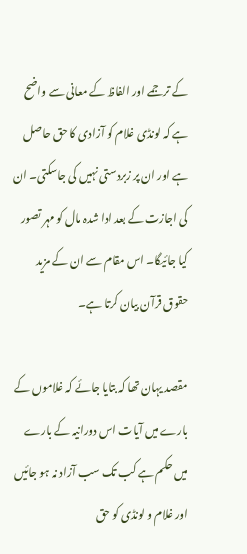کے ترجمے اور الفاظ کے معانی سے واضح‌ ہے کہ لونڈی غلام کو آزادی کا حق حاصل ہے اور ان پر زبردستی نہیں کی جاسکتی۔ ان کی اجازت کے بعد ادا شدہ مال کو مہر تصور کیا جائیگا۔ اس مقام سے ان کے مزید حقوق قرآن بیان کرتا ہے۔

مقصد یہان تھا کہ بتایا جائے کہ غلاموں کے بارے میں آیات اس دورانیہ کے بارے میں حکم ہے کب تک سب آزاد نہ ہو جائیں اور غلام و لونڈی کو حق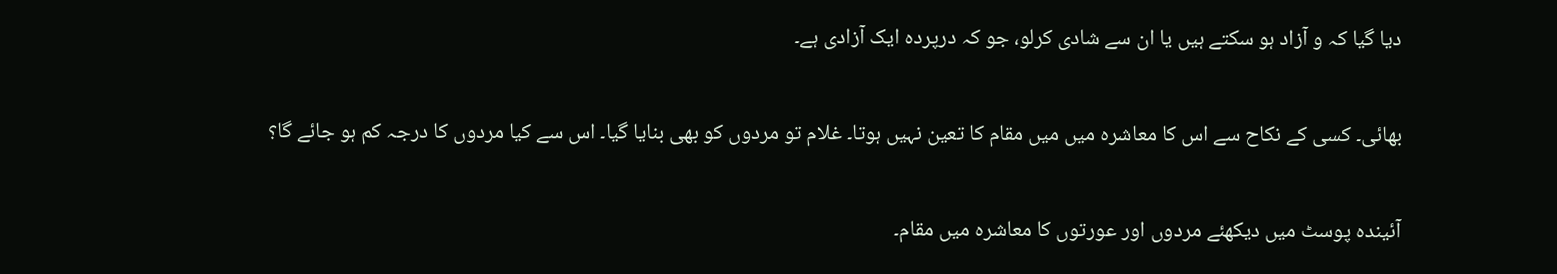دیا گیا کہ و آزاد ہو سکتے ہیں یا ان سے شادی کرلو، جو کہ درپردہ ایک آزادی ہے۔

بھائی۔ کسی کے نکاح سے اس کا معاشرہ میں میں مقام کا تعین نہیں ہوتا۔ غلام تو مردوں کو بھی بنایا گیا۔ اس سے کیا مردوں کا درجہ کم ہو جائے گا؟

آئیندہ پوسٹ میں دیکھئے مردوں اور عورتوں کا معاشرہ میں مقام۔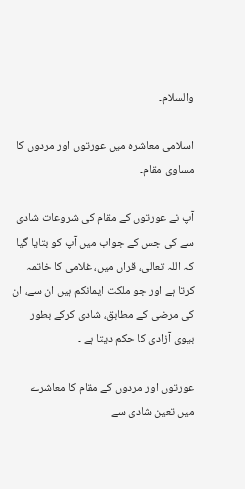والسلام۔

اسلامی معاشرہ میں عورتوں اور مردوں کا مساوی مقام۔

آپ نے عورتوں کے مقام کی شروعات شادی سے کی جس کے جواب میں آپ کو بتایا گیا کہ اللہ تعالی، قراں میں، غلامی کا خاتمہ کرتا ہے اور جو ملکت ایمانکم ہیں ان سے، ان کی مرضی کے مطابق، شادی کرکے بطور بیوی آزادی کا حکم دیتا ہے ۔

عورتوں اور مردوں کے مقام کا معاشرے میں تعین شادی سے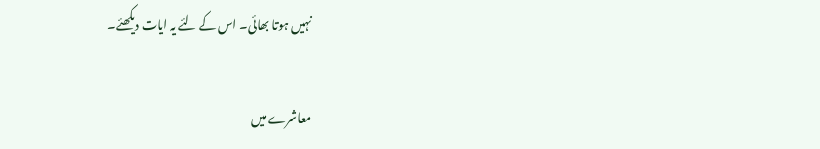نہیں ہوتا بھائی۔ اس کے لئے یہ ایات دیکھئے۔

معاشرے میں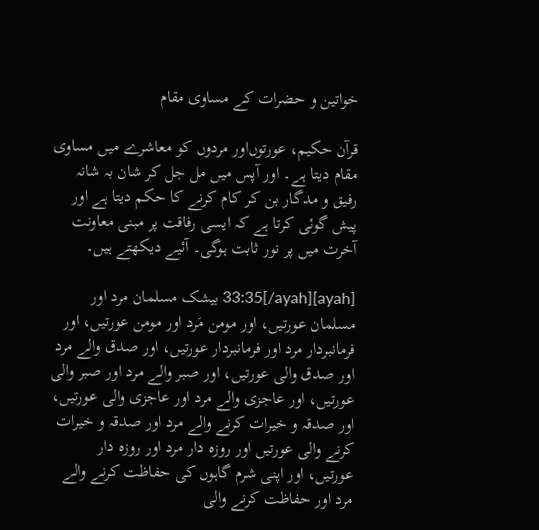خواتین و حضرات کے مساوی مقام

قرآن حکیم، عورتوں‌اور مردوں کو معاشرے میں مساوی مقام دیتا ہے۔ اور آپس میں مل جل کر شان بہ شانہ رفیق و مدگار بن کر کام کرنے کا حکم دیتا ہے اور پیش گوئی کرتا ہے کہ ایسی رفاقت پر مبنی معاونت آخرت میں پر نور ثابت ہوگی۔ آئیے دیکھتے ہیں۔

[ayah]33:35[/ayah] بیشک مسلمان مرد اور مسلمان عورتیں، اور مومن مَرد اور مومن عورتیں، اور فرمانبردار مرد اور فرمانبردار عورتیں، اور صدق والے مرد اور صدق والی عورتیں، اور صبر والے مرد اور صبر والی عورتیں، اور عاجزی والے مرد اور عاجزی والی عورتیں، اور صدقہ و خیرات کرنے والے مرد اور صدقہ و خیرات کرنے والی عورتیں اور روزہ دار مرد اور روزہ دار عورتیں، اور اپنی شرم گاہوں کی حفاظت کرنے والے مرد اور حفاظت کرنے والی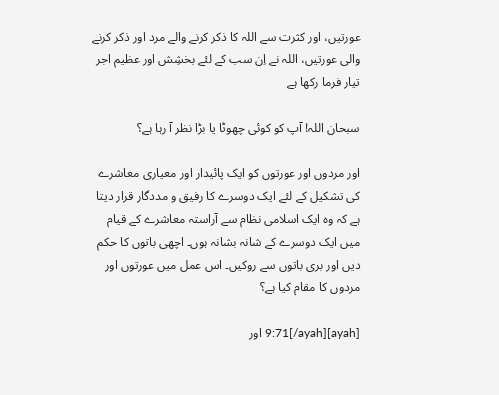عورتیں، اور کثرت سے اللہ کا ذکر کرنے والے مرد اور ذکر کرنے والی عورتیں، اللہ نے اِن سب کے لئے بخشِش اور عظیم اجر تیار فرما رکھا ہے

سبحان اللہ! آپ کو کوئی چھوٹا یا بڑا نظر آ رہا ہے؟

اور مردوں اور عورتوں کو ایک پائیدار اور معیاری معاشرے کی تشکیل کے لئے ایک دوسرے کا رفیق و مددگار قرار دیتا ہے کہ وہ ایک اسلامی نظام سے آراستہ معاشرے کے قیام میں ایک دوسرے کے شانہ بشانہ ہوں۔ اچھی باتوں کا حکم دیں اور بری باتوں سے روکیں۔ اس عمل میں عورتوں اور مردوں کا مقام کیا ہے؟

[ayah]9:71[/ayah] اور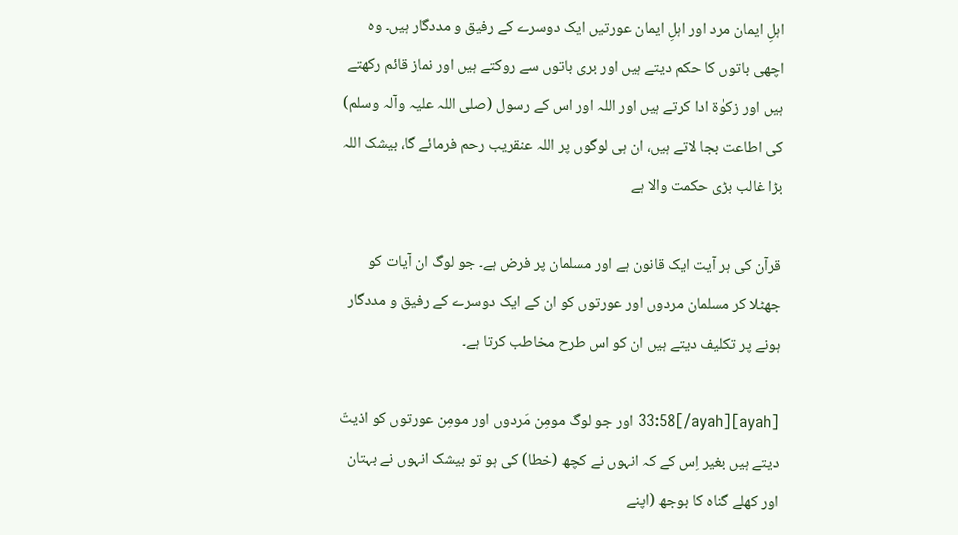اہلِ ایمان مرد اور اہلِ ایمان عورتیں ایک دوسرے کے رفیق و مددگار ہیں۔ وہ اچھی باتوں کا حکم دیتے ہیں اور بری باتوں سے روکتے ہیں اور نماز قائم رکھتے ہیں اور زکوٰۃ ادا کرتے ہیں اور اللہ اور اس کے رسول (صلی اللہ علیہ وآلہ وسلم) کی اطاعت بجا لاتے ہیں، ان ہی لوگوں پر اللہ عنقریب رحم فرمائے گا، بیشک اللہ بڑا غالب بڑی حکمت والا ہے

قرآن کی ہر آیت ایک قانون ہے اور مسلمان پر فرض‌ ہے۔ جو لوگ ان آیات کو جھٹلا کر مسلمان مردوں اور عورتوں کو ان کے ایک دوسرے کے رفیق و مددگار ہونے پر تکلیف دیتے ہیں ان کو اس طرح مخاطب کرتا ہے۔

[ayah]33:58[/ayah] اور جو لوگ مومِن مَردوں اور مومِن عورتوں کو اذیتّ دیتے ہیں بغیر اِس کے کہ انہوں نے کچھ (خطا) کی ہو تو بیشک انہوں نے بہتان اور کھلے گناہ کا بوجھ (اپنے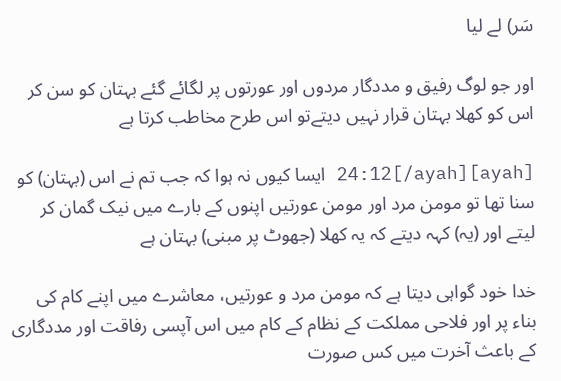سَر) لے لیا

اور جو لوگ رفیق و مددگار مردوں اور عورتوں پر لگائے گئے بہتان کو سن کر اس کو کھلا بہتان قرار نہیں دیتےتو اس طرح مخاطب کرتا ہے

[ayah]24:12[/ayah] ایسا کیوں نہ ہوا کہ جب تم نے اس (بہتان) کو سنا تھا تو مومن مرد اور مومن عورتیں اپنوں کے بارے میں نیک گمان کر لیتے اور (یہ) کہہ دیتے کہ یہ کھلا (جھوٹ پر مبنی) بہتان ہے

خدا خود گواہی دیتا ہے کہ مومن مرد و عورتیں، معاشرے میں اپنے کام کی بناء پر اور فلاحی مملکت کے نظام کے کام میں اس آپسی رفاقت اور مددگاری کے باعث آخرت میں کس صورت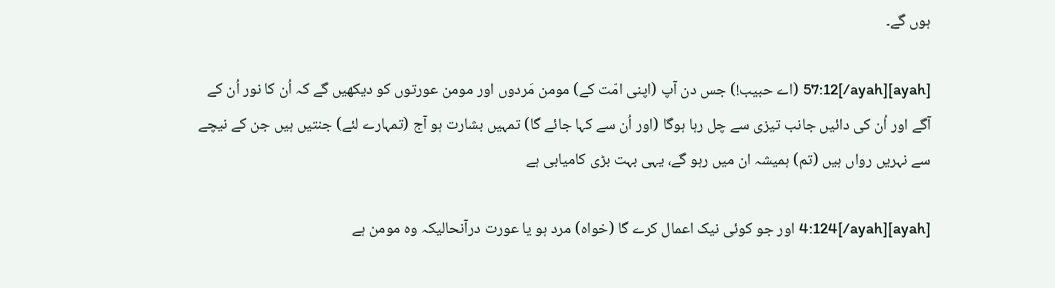ہوں گے۔

[ayah]57:12[/ayah] (اے حبیب!) جس دن آپ (اپنی امّت کے) مومن مَردوں اور مومن عورتوں کو دیکھیں گے کہ اُن کا نور اُن کے آگے اور اُن کی دائیں جانب تیزی سے چل رہا ہوگا (اور اُن سے کہا جائے گا) تمہیں بشارت ہو آج (تمہارے لئے) جنتیں ہیں جن کے نیچے سے نہریں رواں ہیں (تم) ہمیشہ ان میں رہو گے، یہی بہت بڑی کامیابی ہے

[ayah]4:124[/ayah] اور جو کوئی نیک اعمال کرے گا (خواہ) مرد ہو یا عورت درآنحالیکہ وہ مومن ہے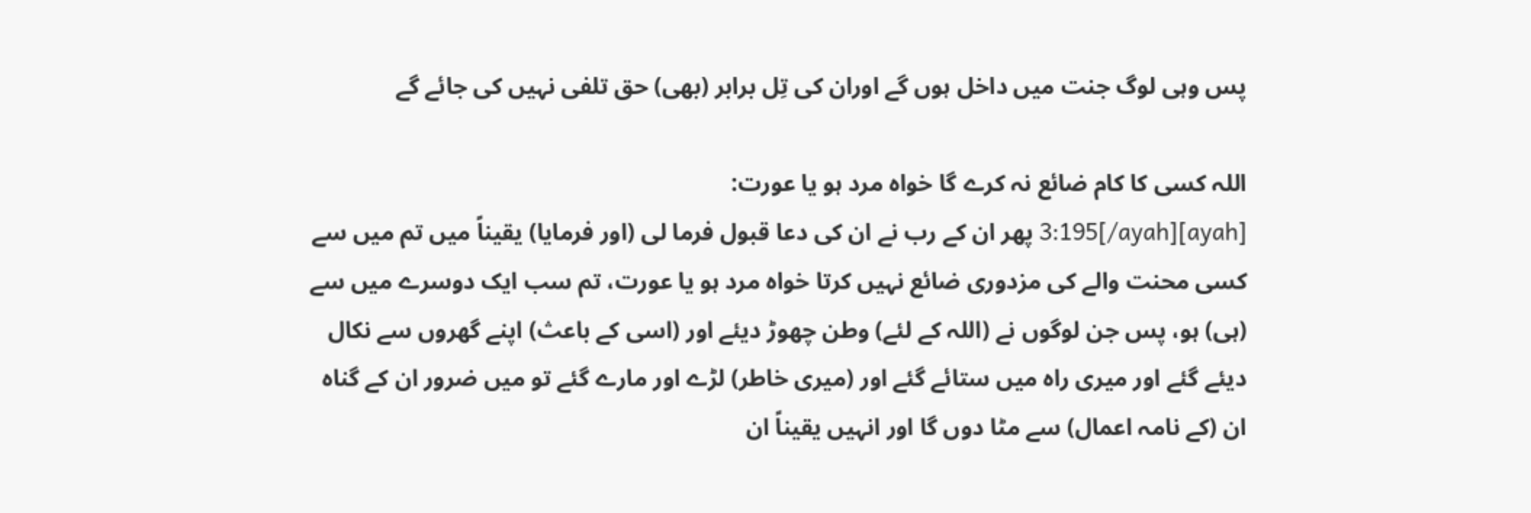پس وہی لوگ جنت میں داخل ہوں گے اوران کی تِل برابر (بھی) حق تلفی نہیں کی جائے گے

اللہ کسی کا کام ضائع نہ کرے گا خواہ مرد ہو یا عورت:
[ayah]3:195[/ayah] پھر ان کے رب نے ان کی دعا قبول فرما لی (اور فرمایا) یقیناً میں تم میں سے کسی محنت والے کی مزدوری ضائع نہیں کرتا خواہ مرد ہو یا عورت، تم سب ایک دوسرے میں سے (ہی) ہو، پس جن لوگوں نے (اللہ کے لئے) وطن چھوڑ دیئے اور (اسی کے باعث) اپنے گھروں سے نکال دیئے گئے اور میری راہ میں ستائے گئے اور (میری خاطر) لڑے اور مارے گئے تو میں ضرور ان کے گناہ ان (کے نامہ اعمال) سے مٹا دوں گا اور انہیں یقیناً ان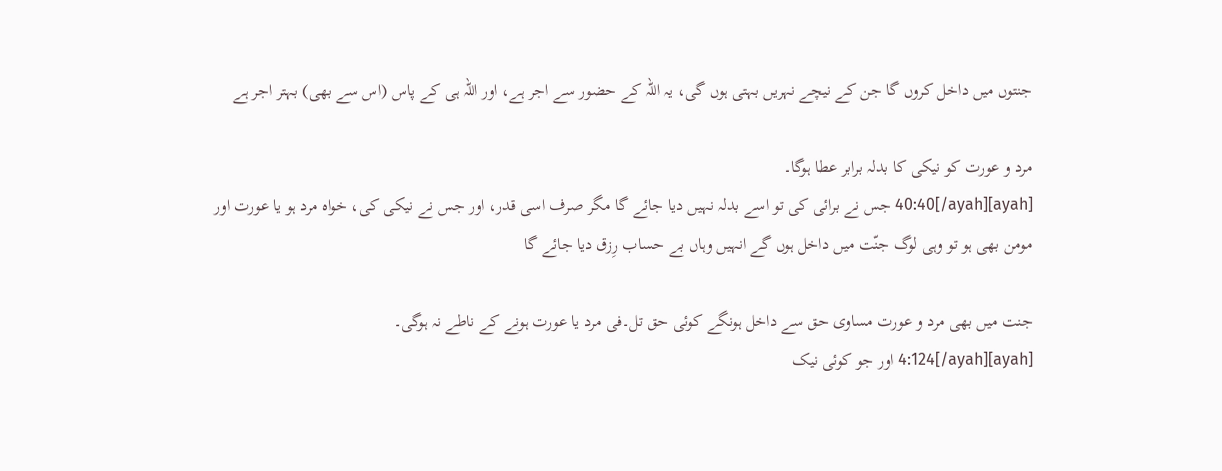جنتوں میں داخل کروں گا جن کے نیچے نہریں بہتی ہوں گی، یہ اللہ کے حضور سے اجر ہے، اور اللہ ہی کے پاس (اس سے بھی) بہتر اجر ہے

مرد و عورت کو نیکی کا بدلہ برابر عطا ہوگا۔
[ayah]40:40[/ayah] جس نے برائی کی تو اسے بدلہ نہیں دیا جائے گا مگر صرف اسی قدر، اور جس نے نیکی کی، خواہ مرد ہو یا عورت اور مومن بھی ہو تو وہی لوگ جنّت میں داخل ہوں گے انہیں وہاں بے حساب رِزق دیا جائے گا

جنت میں بھی مرد و عورت مساوی حق سے داخل ہونگے کوئی حق تل۔فی مرد یا عورت ہونے کے ناطے نہ ہوگی۔
[ayah]4:124[/ayah] اور جو کوئی نیک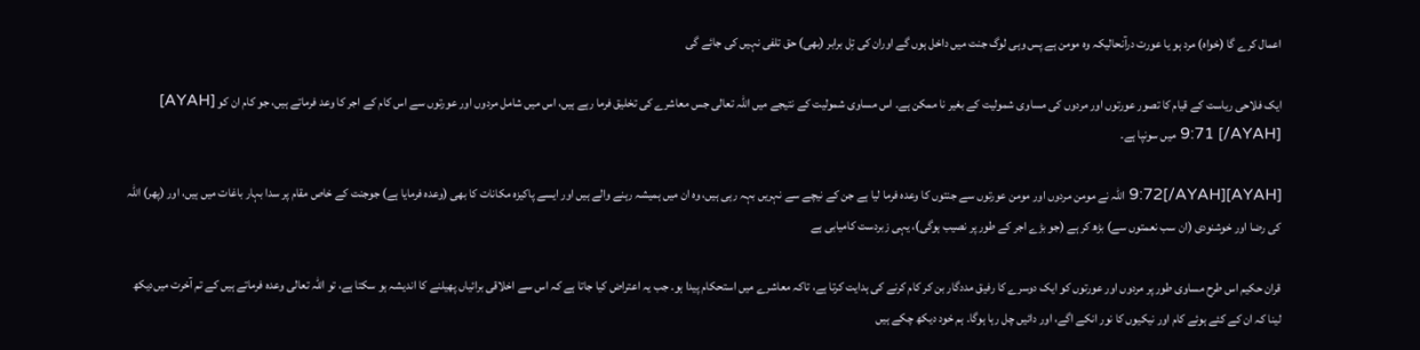اعمال کرے گا (خواہ) مرد ہو یا عورت درآنحالیکہ وہ مومن ہے پس وہی لوگ جنت میں داخل ہوں گے اوران کی تِل برابر (بھی) حق تلفی نہیں کی جائے گی

ایک فلاحی ریاست کے قیام کا تصور عورتوں اور مردوں کی مساوی شمولیت کے بغیر نا ممکن ہے۔ اس مساوی شمولیت کے نتیجے میں اللہ تعالی جس معاشرے کی تخلیق فرما رہے ہیں، اس میں شامل مردوں اور عورتوں سے اس کام کے اجر کا وعد فرماتے ہیں، جو کام ان کو [AYAH] 9:71 [/AYAH] میں ‌سونپا ہے۔

[AYAH]9:72[/AYAH] اللہ نے مومن مردوں اور مومن عورتوں سے جنتوں کا وعدہ فرما لیا ہے جن کے نیچے سے نہریں بہہ رہی ہیں، وہ ان میں ہمیشہ رہنے والے ہیں اور ایسے پاکیزہ مکانات کا بھی (وعدہ فرمایا ہے) جوجنت کے خاص مقام پر سدا بہار باغات میں ہیں، اور (پھر) اللہ کی رضا اور خوشنودی (ان سب نعمتوں سے) بڑھ کر ہے (جو بڑے اجر کے طور پر نصیب ہوگی)، یہی زبردست کامیابی ہے

قران حکیم اس طرح مساوی طور پر مردوں اور عورتوں کو ایک دوسرے کا رفیق مددگار بن کر کام کرنے کی ہدایت کرتا ہے، تاکہ معاشرے میں استحکام پیدا ہو۔ جب یہ اعتراض کیا جاتا ہے کہ اس سے اخلاقی برائیاں پھیلنے کا اندیشہ ہو سکتا ہے، تو اللہ تعالی وعدہ فرماتے ہیں کے تم آخرت میں‌دیکھ لینا کہ ان کے کئے ہوئے کام اور نیکیوں کا نور انکے اگے، اور دائیں چل رہا ہوگا۔ ہم خود دیکھ چکے ہیں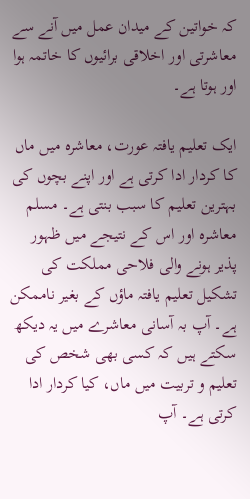کہ خواتین کے میدان عمل میں آنے سے معاشرتی اور اخلاقی برائیوں کا خاتمہ ہوا اور ہوتا ہے۔

ایک تعلیم یافتہ عورت، معاشرہ میں ماں کا کردار ادا کرتی ہے اور اپنے بچوں کی بہترین تعلیم کا سبب بنتی ہے۔ مسلم معاشرہ اور اس کے نتیجے میں ظہور پذیر ہونے والی فلاحی مملکت کی تشکیل تعلیم یافتہ ماؤں کے بغیر ناممکن ہے۔ آپ بہ آسانی معاشرے میں یہ دیکھ سکتے ہیں کہ کسی بھی شخص کی تعلیم و تربیت میں ماں، کیا کردار ادا کرتی ہے۔ آپ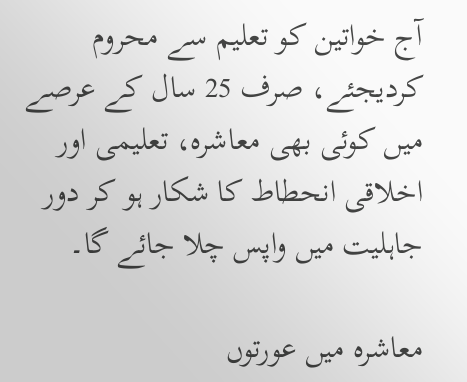آج خواتین کو تعلیم سے محروم کردیجئے، صرف 25 سال کے عرصے میں کوئی بھی معاشرہ، تعلیمی اور اخلاقی انحطاط کا شکار ہو کر دور جاہلیت میں واپس چلا جائے گا۔

معاشرہ میں عورتوں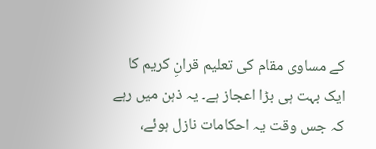کے مساوی مقام کی تعلیم قرانِ کریم کا ایک بہت ہی بڑا اعجاز ہے۔ یہ ذہن میں رہے کہ جس وقت یہ احکامات نازل ہوئے،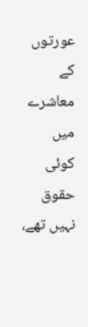عورتوں‌ کے معاشرے میں کوئی حقوق نہیں تھے،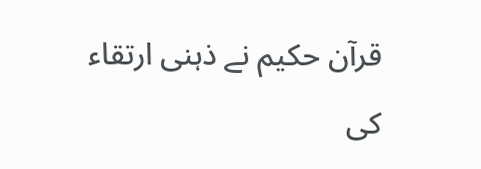قرآن حکیم نے ذہنی ارتقاء کی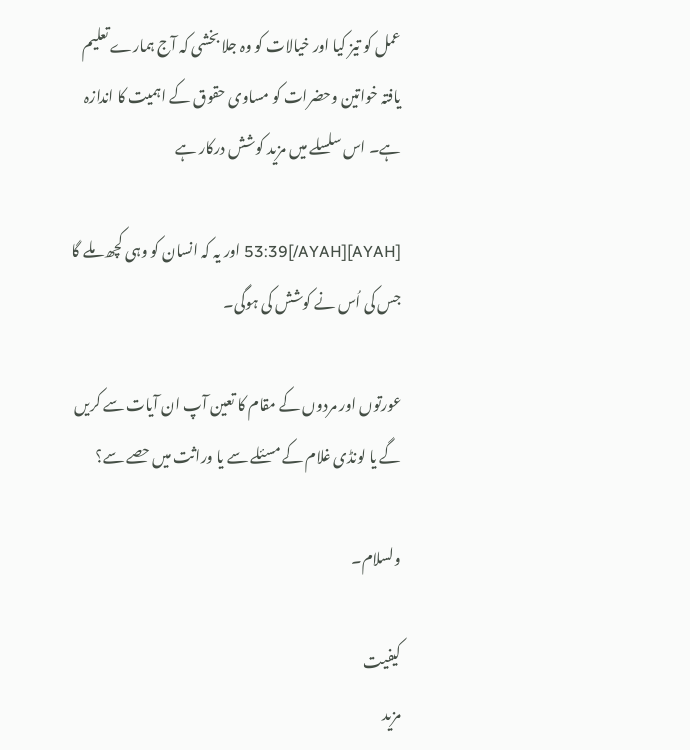عمل کو تیز کیا اور خیالات کو وہ جلا بخشی کہ آج ہمارے تعلیم یافتہ خواتین وحضرات کو مساوی حقوق کے اہمیت کا اندازہ ہے۔ اس سلسلے میں مزید کوشش درکار ہے

[AYAH]53:39[/AYAH] اور یہ کہ انسان کو وہی کچھ ملے گا جس کی اُس نے کوشش کی ہوگی۔

عورتوں اور مردوں کے مقام کا تعین آپ ان آیات سے کریں گے یا لونڈی غلام کے مسئلے سے یا وراثت میں حصے سے؟

ولسلام۔

کیفیت
مزید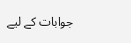جوابات کے لیے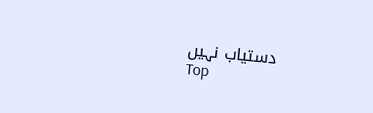دستیاب نہیں
Top